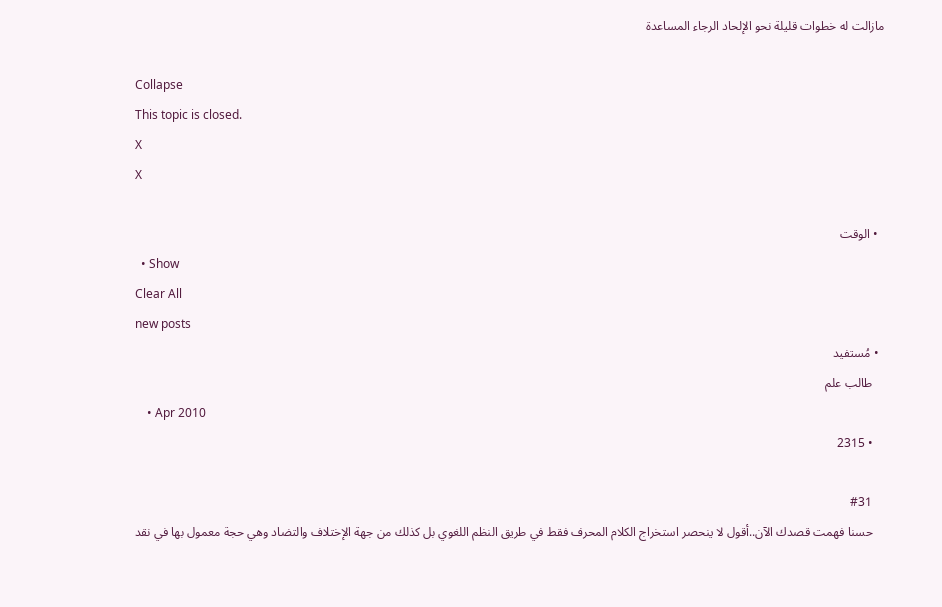مازالت له خطوات قليلة نحو الإلحاد الرجاء المساعدة

Collapse
This topic is closed.
X
X

  • الوقت
  • Show
Clear All
new posts
  • مُستفيد
    طالب علم
    • Apr 2010
    • 2315

    #31
    حسنا فهمت قصدك الآن..أقول لا ينحصر استخراج الكلام المحرف فقط في طريق النظم اللغوي بل كذلك من جهة الإختلاف والتضاد وهي حجة معمول بها في نقد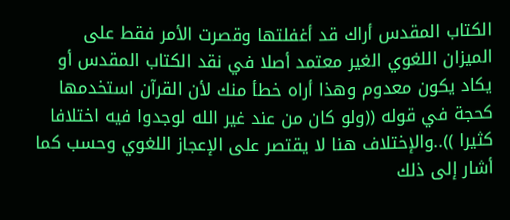الكتاب المقدس أراك قد أغفلتها وقصرت الأمر فقط على الميزان اللغوي الغير معتمد أصلا في نقد الكتاب المقدس أو يكاد يكون معدوم وهذا أراه خطأ منك لأن القرآن استخدمها كحجة في قوله ((ولو كان من عند غير الله لوجدوا فيه اختلافا كثيرا ))..والإختلاف هنا لا يقتصر على الإعجاز اللغوي وحسب كما أشار إلى ذلك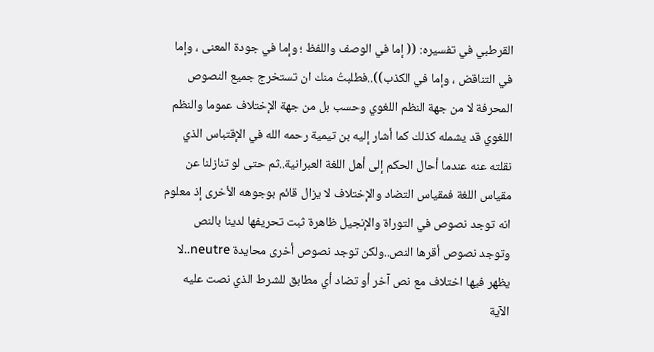القرطبي في تفسيره: (( إما في الوصف واللفظ ؛ وإما في جودة المعنى ، وإما في التناقض ، وإما في الكذب))..فطلبتُ منك ان تستخرج جميع النصوص المحرفة لا من جهة النظم اللغوي وحسب بل من جهة الإختلاف عموما والنظم اللغوي قد يشمله كذلك كما أشار إليه بن تيمية رحمه الله في الإقتباس الذي نقلته عنه عندما أحال الحكم إلى أهل اللغة العبرانية..ثم حتى لو تنازلنا عن مقياس اللغة فمقياس التضاد والإختلاف لا يزال قائم بوجوهه الأخرى إذ معلوم انه توجد نصوص في التوراة والإنجيل ظاهرة ثبت تحريفها لدينا بالنص وتوجد نصوص أقرها النص..ولكن توجد نصوص أخرى محايدة neutre..لا يظهر فيها اختلاف مع نص آخر أو تضاد أي مطابق للشرط الذي نصت عليه الآية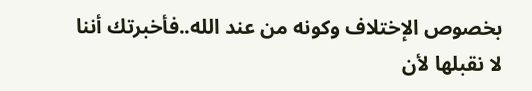بخصوص الإختلاف وكونه من عند الله..فأخبرتك أننا لا نقبلها لأن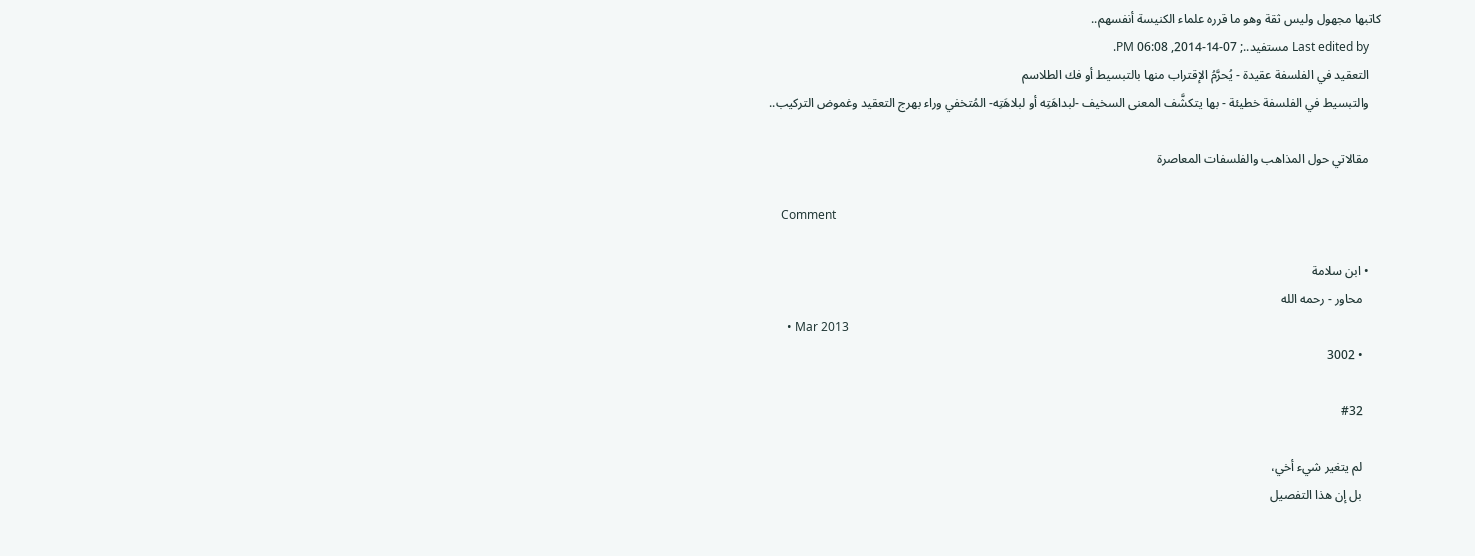كاتبها مجهول وليس ثقة وهو ما قرره علماء الكنيسة أنفسهم..
    Last edited by مستفيد..; 07-14-2014, 06:08 PM.
    التعقيد في الفلسفة عقيدة - يُحرَّمُ الإقتراب منها بالتبسيط أو فك الطلاسم
    والتبسيط في الفلسفة خطيئة - بها يتكشَّف المعنى السخيف -لبداهَتِه أو لبلاهَتِه- المُتخفي وراء بهرج التعقيد وغموض التركيب..

    مقالاتي حول المذاهب والفلسفات المعاصرة

    Comment

    • ابن سلامة
      محاور - رحمه الله
      • Mar 2013
      • 3002

      #32

      لم يتغير شيء أخي،
      بل إن هذا التفصيل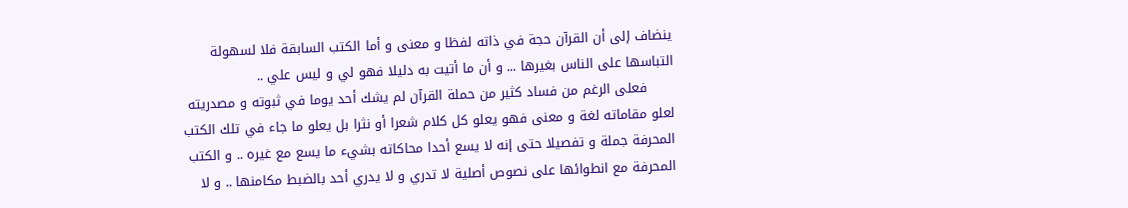ينضاف إلى أن القرآن حجة في ذاته لفظا و معنى و أما الكتب السابقة فلا لسهولة التباسها على الناس بغيرها ... و أن ما أتيت به دليلا فهو لي و ليس علي ..
      فعلى الرغم من فساد كثير من حملة القرآن لم يشك أحد يوما في ثبوته و مصدريته لعلو مقاماته لغة و معنى فهو يعلو كل كلام شعرا أو نثرا بل يعلو ما جاء في تلك الكتب المحرفة جملة و تفصيلا حتى إنه لا يسع أحدا محاكاته بشيء ما يسع مع غيره .. و الكتب المحرفة مع انطوائها على نصوص أصلية لا تدري و لا يدري أحد بالضبط مكامنها .. و لا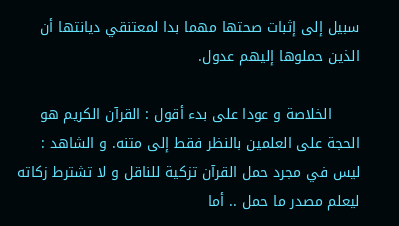سبيل إلى إثبات صحتها مهما بدا لمعتنقي ديانتها أن الذين حملوها إليهم عدول.

      الخلاصة و عودا على بدء أقول : القرآن الكريم هو الحجة على العلمين بالنظر فقط إلى متنه. و الشاهد : ليس في مجرد حمل القرآن تزكية للناقل و لا تشترط زكاته ليعلم مصدر ما حمل .. أما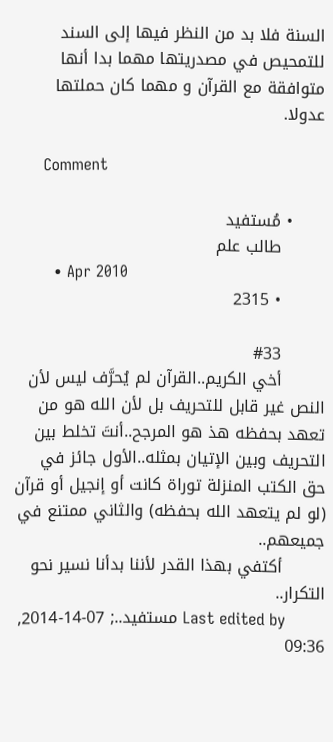السنة فلا بد من النظر فيها إلى السند للتمحيص في مصدريتها مهما بدا أنها متوافقة مع القرآن و مهما كان حملتها عدولا.

      Comment

      • مُستفيد
        طالب علم
        • Apr 2010
        • 2315

        #33
        أخي الكريم..القرآن لم يُحرَّف ليس لأن النص غير قابل للتحريف بل لأن الله هو من تعهد بحفظه هذ هو المرجح..أنتَ تخلط بين التحريف وبين الإتيان بمثله..الأول جائز في حق الكتب المنزلة توراة كانت أو إنجيل أو قرآن (لو لم يتعهد الله بحفظه) والثاني ممتنع في جميعهم..
        أكتفي بهذا القدر لأننا بدأنا نسير نحو التكرار..
        Last edited by مستفيد..; 07-14-2014, 09:36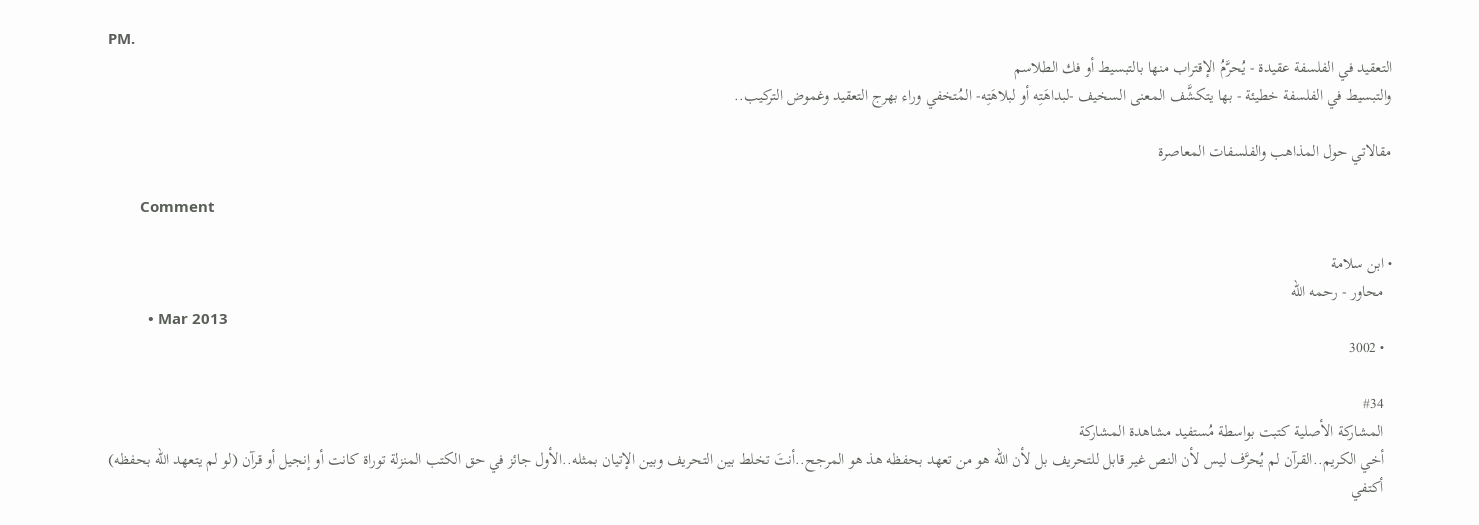PM.
        التعقيد في الفلسفة عقيدة - يُحرَّمُ الإقتراب منها بالتبسيط أو فك الطلاسم
        والتبسيط في الفلسفة خطيئة - بها يتكشَّف المعنى السخيف -لبداهَتِه أو لبلاهَتِه- المُتخفي وراء بهرج التعقيد وغموض التركيب..

        مقالاتي حول المذاهب والفلسفات المعاصرة

        Comment

        • ابن سلامة
          محاور - رحمه الله
          • Mar 2013
          • 3002

          #34
          المشاركة الأصلية كتبت بواسطة مُستفيد مشاهدة المشاركة
          أخي الكريم..القرآن لم يُحرَّف ليس لأن النص غير قابل للتحريف بل لأن الله هو من تعهد بحفظه هذ هو المرجح..أنتَ تخلط بين التحريف وبين الإتيان بمثله..الأول جائز في حق الكتب المنزلة توراة كانت أو إنجيل أو قرآن (لو لم يتعهد الله بحفظه)
          أكتفي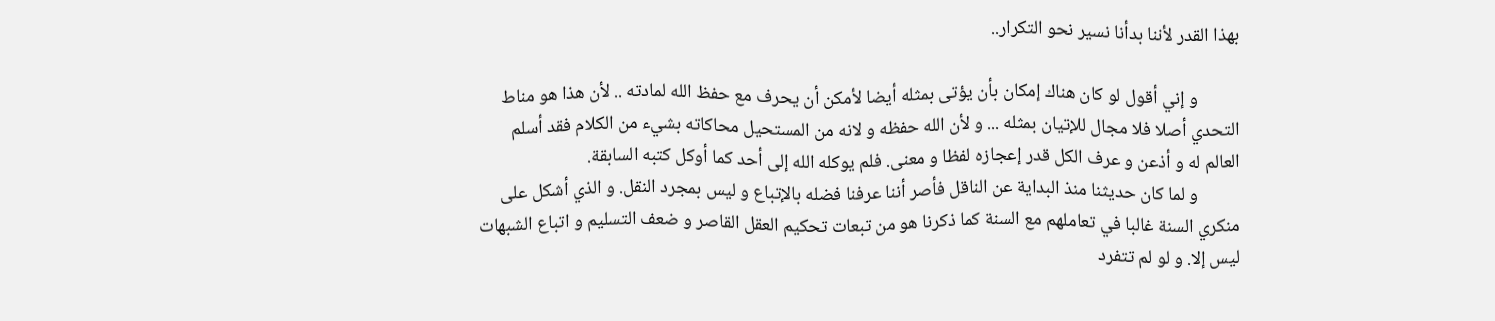بهذا القدر لأننا بدأنا نسير نحو التكرار..

          و إني أقول لو كان هناك إمكان بأن يؤتى بمثله أيضا لأمكن أن يحرف مع حفظ الله لمادته .. لأن هذا هو مناط التحدي أصلا فلا مجال للإتيان بمثله ... و لأن الله حفظه و لانه من المستحيل محاكاته بشيء من الكلام فقد أسلم العالم له و أذعن و عرف الكل قدر إعجازه لفظا و معنى. فلم يوكله الله إلى أحد كما أوكل كتبه السابقة.
          و لما كان حديثنا منذ البداية عن الناقل فأصر أننا عرفنا فضله بالإتباع و ليس بمجرد النقل. و الذي أشكل على منكري السنة غالبا في تعاملهم مع السنة كما ذكرنا هو من تبعات تحكيم العقل القاصر و ضعف التسليم و اتباع الشبهات ليس إلا. و لو لم تتفرد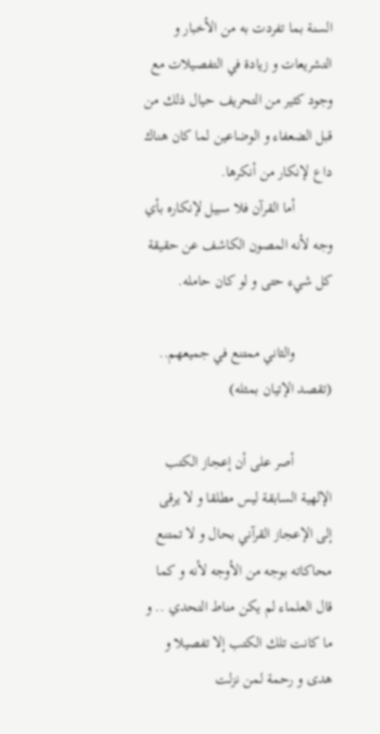السنة بما تفردت به من الأخبار و التشريعات و زيادة في التفصيلات مع وجود كثير من التحريف حيال ذلك من قبل الضعفاء و الوضاعين لما كان هناك داع لإنكار من أنكرها.
          أما القرآن فلا سبيل لإنكاره بأي وجه لأنه المصون الكاشف عن حقيقة كل شيء حتى و لو كان حامله.

          والثاني ممتنع في جميعهم.. (تقصد الإتيان بمثله)

          أصر على أن إعجاز الكتب الإلهية السابقة ليس مطلقا و لا يرقى إلى الإعجاز القرآني بحال و لا تمتنع محاكاته بوجه من الأوجه لأنه و كما قال العلماء لم يكن مناط التحدي .. و ما كانت تلك الكتب إلا تفصيلا و هدى و رحمة لمن نزلت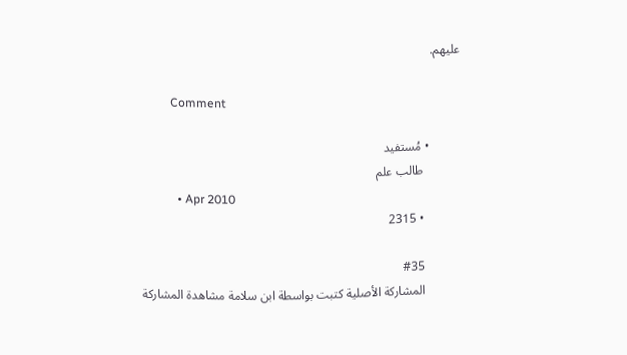عليهم.

          Comment

          • مُستفيد
            طالب علم
            • Apr 2010
            • 2315

            #35
            المشاركة الأصلية كتبت بواسطة ابن سلامة مشاهدة المشاركة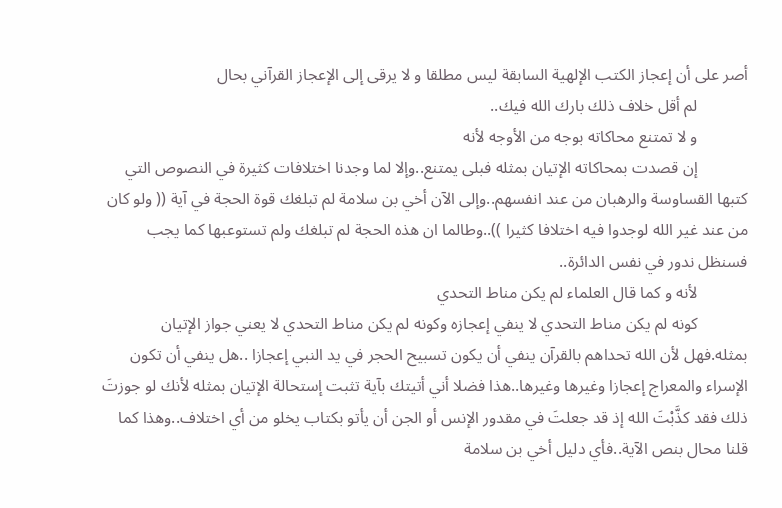أصر على أن إعجاز الكتب الإلهية السابقة ليس مطلقا و لا يرقى إلى الإعجاز القرآني بحال
            لم أقل خلاف ذلك بارك الله فيك..
            و لا تمتنع محاكاته بوجه من الأوجه لأنه
            إن قصدت بمحاكاته الإتيان بمثله فبلى يمتنع..وإلا لما وجدنا اختلافات كثيرة في النصوص التي كتبها القساوسة والرهبان من عند انفسهم..وإلى الآن أخي بن سلامة لم تبلغك قوة الحجة في آية (( ولو كان من عند غير الله لوجدوا فيه اختلافا كثيرا ))..وطالما ان هذه الحجة لم تبلغك ولم تستوعبها كما يجب فسنظل ندور في نفس الدائرة..
            لأنه و كما قال العلماء لم يكن مناط التحدي
            كونه لم يكن مناط التحدي لا ينفي إعجازه وكونه لم يكن مناط التحدي لا يعني جواز الإتيان بمثله.فهل لأن الله تحداهم بالقرآن ينفي أن يكون تسبيح الحجر في يد النبي إعجازا ..هل ينفي أن تكون الإسراء والمعراج إعجازا وغيرها وغيرها..هذا فضلا أني أتيتك بآية تثبت إستحالة الإتيان بمثله لأنك لو جوزتَ ذلك فقد كذَّبْتَ الله إذ قد جعلتَ في مقدور الإنس أو الجن أن يأتو بكتاب يخلو من أي اختلاف..وهذا كما قلنا محال بنص الآية..فأي دليل أخي بن سلامة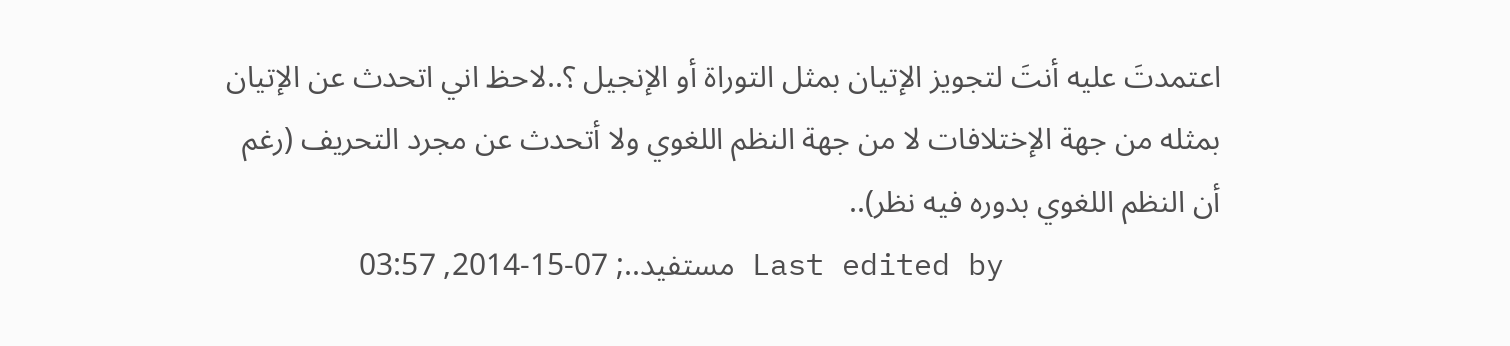اعتمدتَ عليه أنتَ لتجويز الإتيان بمثل التوراة أو الإنجيل ؟..لاحظ اني اتحدث عن الإتيان بمثله من جهة الإختلافات لا من جهة النظم اللغوي ولا أتحدث عن مجرد التحريف (رغم أن النظم اللغوي بدوره فيه نظر)..
            Last edited by مستفيد..; 07-15-2014, 03:57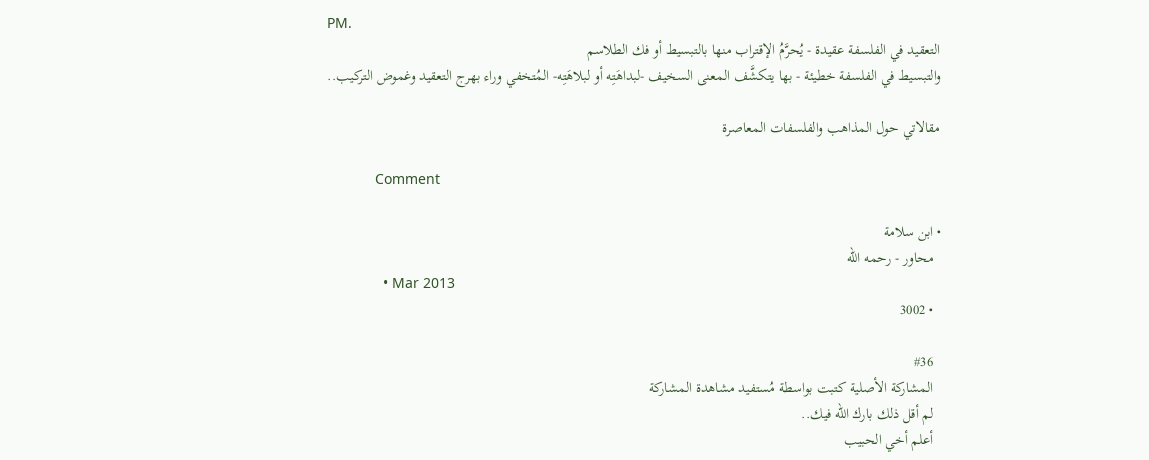PM.
            التعقيد في الفلسفة عقيدة - يُحرَّمُ الإقتراب منها بالتبسيط أو فك الطلاسم
            والتبسيط في الفلسفة خطيئة - بها يتكشَّف المعنى السخيف -لبداهَتِه أو لبلاهَتِه- المُتخفي وراء بهرج التعقيد وغموض التركيب..

            مقالاتي حول المذاهب والفلسفات المعاصرة

            Comment

            • ابن سلامة
              محاور - رحمه الله
              • Mar 2013
              • 3002

              #36
              المشاركة الأصلية كتبت بواسطة مُستفيد مشاهدة المشاركة
              لم أقل ذلك بارك الله فيك..
              أعلم أخي الحبيب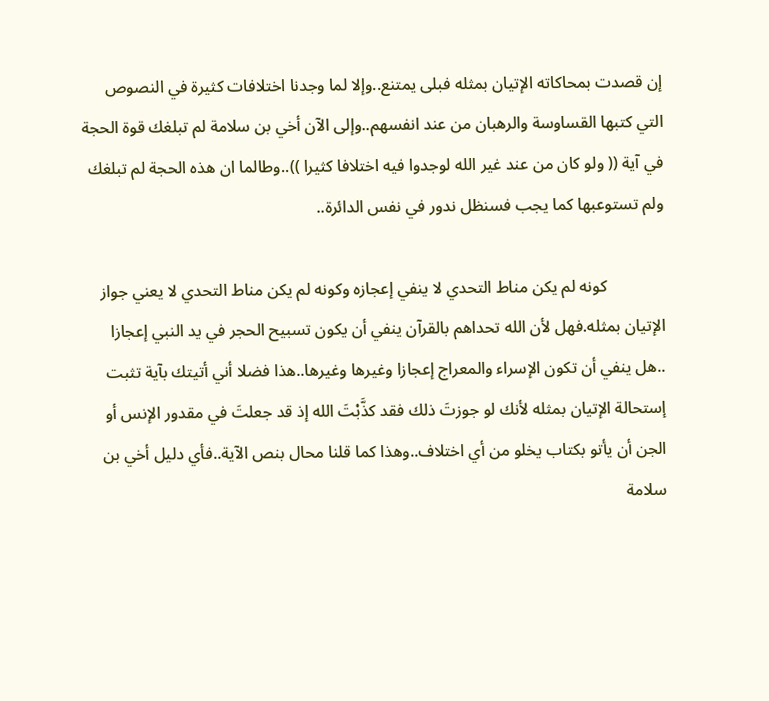إن قصدت بمحاكاته الإتيان بمثله فبلى يمتنع..وإلا لما وجدنا اختلافات كثيرة في النصوص التي كتبها القساوسة والرهبان من عند انفسهم..وإلى الآن أخي بن سلامة لم تبلغك قوة الحجة في آية (( ولو كان من عند غير الله لوجدوا فيه اختلافا كثيرا ))..وطالما ان هذه الحجة لم تبلغك ولم تستوعبها كما يجب فسنظل ندور في نفس الدائرة..

              كونه لم يكن مناط التحدي لا ينفي إعجازه وكونه لم يكن مناط التحدي لا يعني جواز الإتيان بمثله.فهل لأن الله تحداهم بالقرآن ينفي أن يكون تسبيح الحجر في يد النبي إعجازا ..هل ينفي أن تكون الإسراء والمعراج إعجازا وغيرها وغيرها..هذا فضلا أني أتيتك بآية تثبت إستحالة الإتيان بمثله لأنك لو جوزتَ ذلك فقد كذَّبْتَ الله إذ قد جعلتَ في مقدور الإنس أو الجن أن يأتو بكتاب يخلو من أي اختلاف..وهذا كما قلنا محال بنص الآية..فأي دليل أخي بن سلامة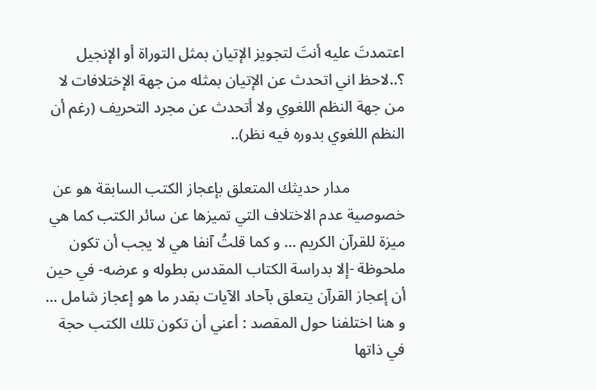اعتمدتَ عليه أنتَ لتجويز الإتيان بمثل التوراة أو الإنجيل ؟..لاحظ اني اتحدث عن الإتيان بمثله من جهة الإختلافات لا من جهة النظم اللغوي ولا أتحدث عن مجرد التحريف (رغم أن النظم اللغوي بدوره فيه نظر)..

              مدار حديثك المتعلق بإعجاز الكتب السابقة هو عن خصوصية عدم الاختلاف التي تميزها عن سائر الكتب كما هي ميزة للقرآن الكريم ... و كما قلتُ آنفا هي لا يجب أن تكون ملحوظة -إلا بدراسة الكتاب المقدس بطوله و عرضه- في حين أن إعجاز القرآن يتعلق بآحاد الآيات بقدر ما هو إعجاز شامل ... و هنا اختلفنا حول المقصد : أعني أن تكون تلك الكتب حجة في ذاتها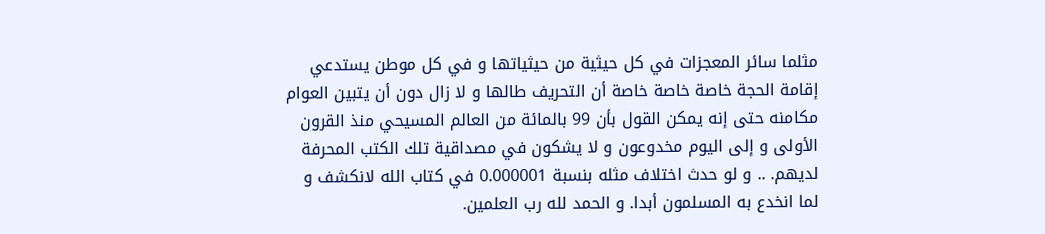مثلما سائر المعجزات في كل حيثية من حيثياتها و في كل موطن يستدعي إقامة الحجة خاصة خاصة خاصة أن التحريف طالها و لا زال دون أن يتبين العوام مكامنه حتى إنه يمكن القول بأن 99 بالمائة من العالم المسيحي منذ القرون الأولى و إلى اليوم مخدوعون و لا يشكون في مصداقية تلك الكتب المحرفة لديهم. .. و لو حدث اختلاف مثله بنسبة 0.000001 في كتاب الله لانكشف و لما انخدع به المسلمون أبدا. و الحمد لله رب العلمين.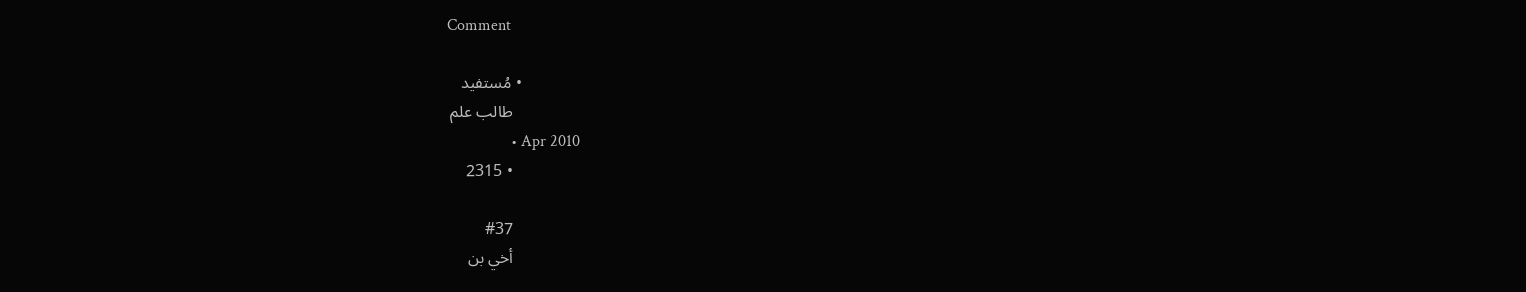Comment

              • مُستفيد
                طالب علم
                • Apr 2010
                • 2315

                #37
                أخي بن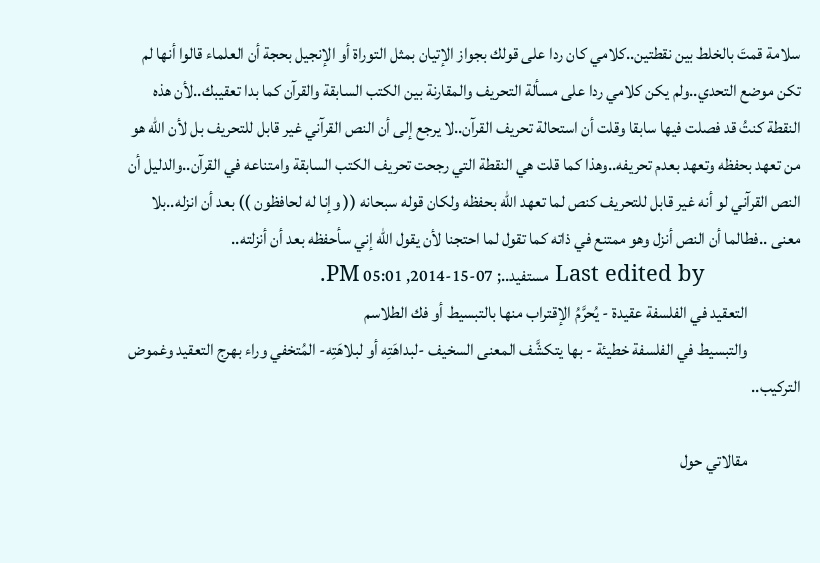سلامة قمتَ بالخلط بين نقطتين..كلامي كان ردا على قولك بجواز الإتيان بمثل التوراة أو الإنجيل بحجة أن العلماء قالوا أنها لم تكن موضع التحدي..ولم يكن كلامي ردا على مسألة التحريف والمقارنة بين الكتب السابقة والقرآن كما بدا تعقيبك..لأن هذه النقطة كنتُ قد فصلت فيها سابقا وقلت أن استحالة تحريف القرآن..لا يرجع إلى أن النص القرآني غير قابل للتحريف بل لأن الله هو من تعهد بحفظه وتعهد بعدم تحريفه..وهذا كما قلت هي النقطة التي رجحت تحريف الكتب السابقة وامتناعه في القرآن..والدليل أن النص القرآني لو أنه غير قابل للتحريف كنص لما تعهد الله بحفظه ولكان قوله سبحانه (( وإنا له لحافظون )) بعد أن انزله..بلا معنى ..فطالما أن النص أنزل وهو ممتنع في ذاته كما تقول لما احتجنا لأن يقول الله إني سأحفظه بعد أن أنزلته..
                Last edited by مستفيد..; 07-15-2014, 05:01 PM.
                التعقيد في الفلسفة عقيدة - يُحرَّمُ الإقتراب منها بالتبسيط أو فك الطلاسم
                والتبسيط في الفلسفة خطيئة - بها يتكشَّف المعنى السخيف -لبداهَتِه أو لبلاهَتِه- المُتخفي وراء بهرج التعقيد وغموض التركيب..

                مقالاتي حول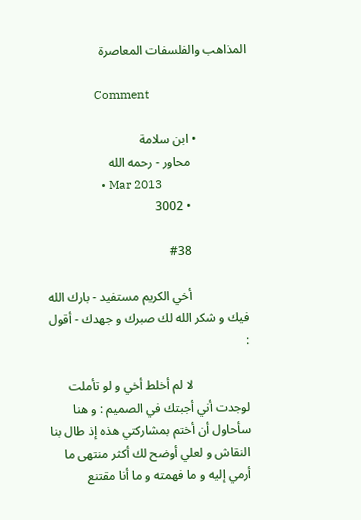المذاهب والفلسفات المعاصرة

                Comment

                • ابن سلامة
                  محاور - رحمه الله
                  • Mar 2013
                  • 3002

                  #38

                  أخي الكريم مستفيد - بارك الله فيك و شكر الله لك صبرك و جهدك - أقول :

                  لا لم أخلط أخي و لو تأملت لوجدت أني أجبتك في الصميم : و هنا سأحاول أن أختم بمشاركتي هذه إذ طال بنا النقاش و لعلي أوضح لك أكثر منتهى ما أرمي إليه و ما فهمته و ما أنا مقتنع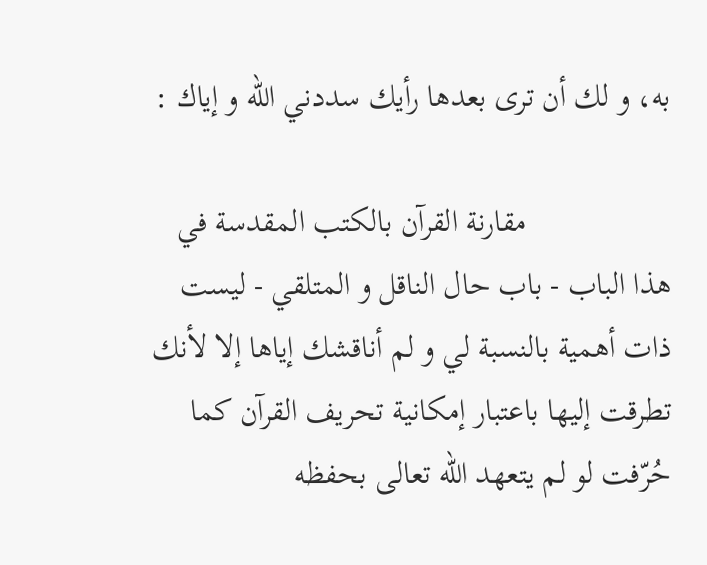به، و لك أن ترى بعدها رأيك سددني الله و إياك :

                  مقارنة القرآن بالكتب المقدسة في هذا الباب - باب حال الناقل و المتلقي - ليست ذات أهمية بالنسبة لي و لم أناقشك إياها إلا لأنك تطرقت إليها باعتبار إمكانية تحريف القرآن كما حُرّفت لو لم يتعهد الله تعالى بحفظه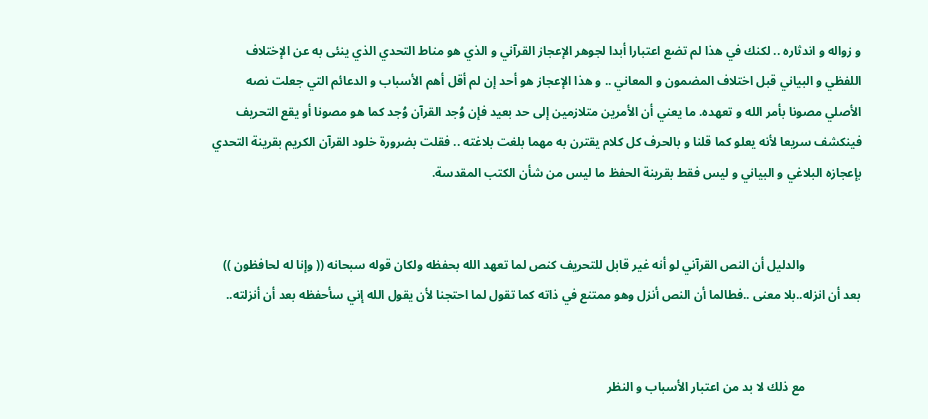و زواله و اندثاره .. لكنك في هذا لم تضع اعتبارا أبدا لجوهر الإعجاز القرآني و الذي هو مناط التحدي الذي ينئى به عن الإختلاف اللفظي و البياني قبل اختلاف المضمون و المعاني .. و هذا الإعجاز هو أحد إن لم أقل أهم الأسباب و الدعائم التي جعلت نصه الأصلي مصونا بأمر الله و تعهده. ما يعني أن الأمرين متلازمين إلى حد بعيد فإن وُجد القرآن وُجد كما هو مصونا أو يقع التحريف فينكشف سريعا لأنه يعلو كما قلنا و بالحرف كل كلام يقترن به مهما بلغت بلاغته .. فقلت بضرورة خلود القرآن الكريم بقرينة التحدي بإعجازه البلاغي و البياني و ليس فقط بقرينة الحفظ ما ليس من شأن الكتب المقدسة.


                  والدليل أن النص القرآني لو أنه غير قابل للتحريف كنص لما تعهد الله بحفظه ولكان قوله سبحانه (( وإنا له لحافظون )) بعد أن انزله..بلا معنى ..فطالما أن النص أنزل وهو ممتنع في ذاته كما تقول لما احتجنا لأن يقول الله إني سأحفظه بعد أن أنزلته..


                  مع ذلك لا بد من اعتبار الأسباب و النظر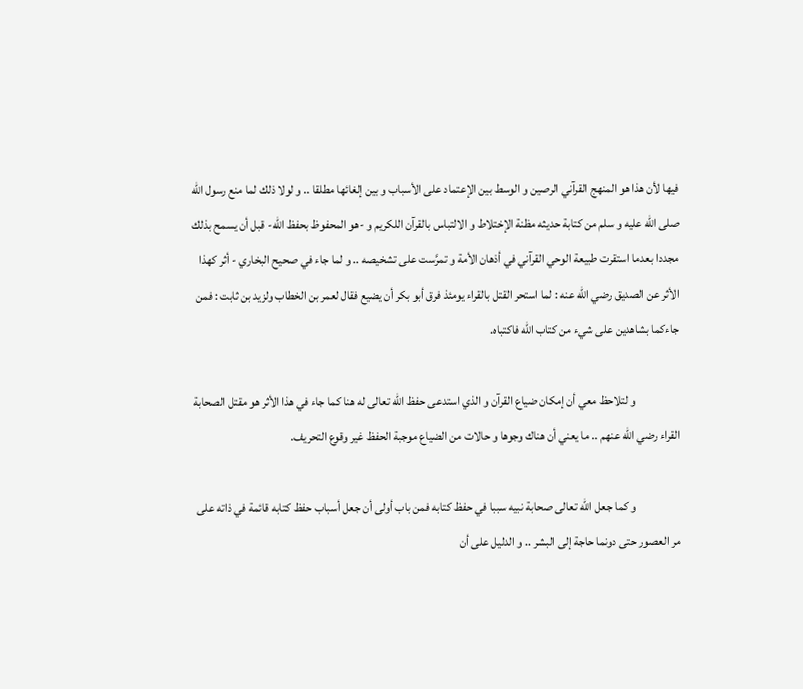فيها لأن هذا هو المنهج القرآني الرصين و الوسط بين الإعتماد على الأسباب و بين إلغائها مطلقا .. و لولا ذلك لما منع رسول الله صلى الله عليه و سلم من كتابة حديثه مظنة الإختلاط و الالتباس بالقرآن اللكريم و -هو المحفوظ بحفظ الله- قبل أن يسمح بذلك مجددا بعدما استقرت طبيعة الوحي القرآني في أذهان الأمة و تمرَّست على تشخيصه .. و لما جاء في صحيح البخاري - أثر كهذا الأثر عن الصديق رضي الله عنه : لما استحر القتل بالقراء يومئذ فرق أبو بكر أن يضيع فقال لعمر بن الخطاب ولزيد بن ثابت : فمن جاءكما بشاهدين على شيء من كتاب الله فاكتباه.

                  و لتلاحظ معي أن إمكان ضياع القرآن و الذي استدعى حفظ الله تعالى له هنا كما جاء في هذا الأثر هو مقتل الصحابة القراء رضي الله عنهم .. ما يعني أن هناك وجوها و حالات من الضياع موجبة الحفظ غير وقوع التحريف.

                  و كما جعل الله تعالى صحابة نبيه سببا في حفظ كتابه فمن باب أولى أن جعل أسباب حفظ كتابه قائمة في ذاته على مر العصور حتى دونما حاجة إلى البشر .. و الدليل على أن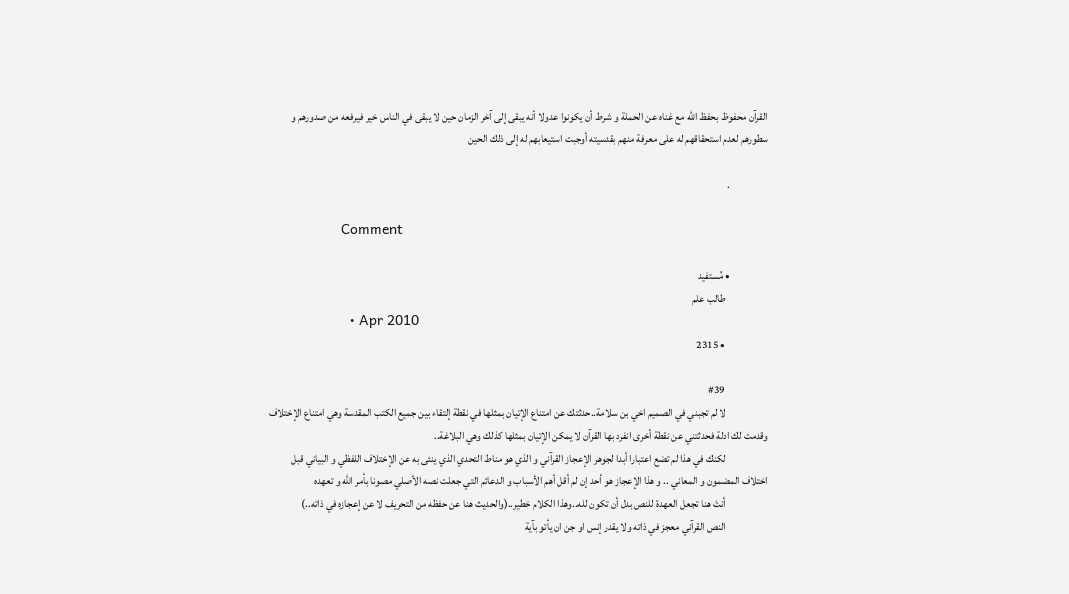القرآن محفوظ بحفظ الله مع غناه عن الحملة و شرط أن يكونوا عدولا أنه يبقى إلى آخر الزمان حين لا يبقى في الناس خير فيرفعه من صدورهم و سطورهم لعدم استحقاقهم له على معرفة منهم بقدسيته أوجبت استيعابهم له إلى ذلك الحين

                  .

                  Comment

                  • مُستفيد
                    طالب علم
                    • Apr 2010
                    • 2315

                    #39
                    لا لم تجبني في الصميم اخي بن سلامة..حدثتك عن امتناع الإتيان بمثلها في نقطة إلتقاء بين جميع الكتب المقدسة وهي امتناع الإختلاف وقدمت لك ادلة فحدثتني عن نقطة أخرى انفرد بها القرآن لا يمكن الإتيان بمثلها كذلك وهي البلاغة..
                    لكنك في هذا لم تضع اعتبارا أبدا لجوهر الإعجاز القرآني و الذي هو مناط التحدي الذي ينئى به عن الإختلاف اللفظي و البياني قبل اختلاف المضمون و المعاني .. و هذا الإعجاز هو أحد إن لم أقل أهم الأسباب و الدعائم التي جعلت نصه الأصلي مصونا بأمر الله و تعهده
                    أنتَ هنا تجعل العهدة للنص بدل أن تكون لله..وهذا الكلام خطير..(والحديث هنا عن حفظه من التحريف لا عن إعجازه في ذاته..)
                    النص القرآني معجز في ذاته ولا يقدر إنس او جن ان يأتو بآية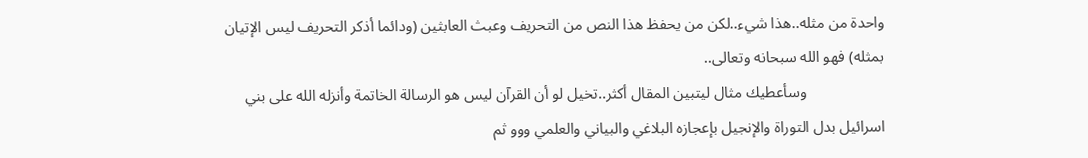واحدة من مثله..هذا شيء..لكن من يحفظ هذا النص من التحريف وعبث العابثين (ودائما أذكر التحريف ليس الإتيان بمثله) فهو الله سبحانه وتعالى..
                    وسأعطيك مثال ليتبين المقال أكثر..تخيل لو أن القرآن ليس هو الرسالة الخاتمة وأنزله الله على بني اسرائيل بدل التوراة والإنجيل بإعجازه البلاغي والبياني والعلمي ووو ثم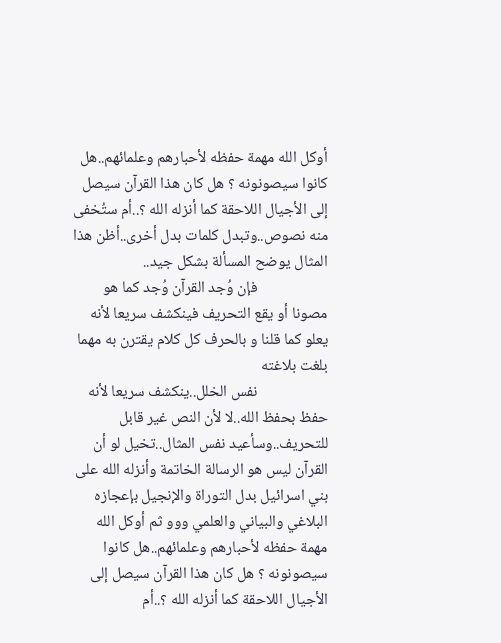أوكل الله مهمة حفظه لأحبارهم وعلمائهم..هل كانوا سيصونونه ؟ هل كان هذا القرآن سيصل إلى الأجيال اللاحقة كما أنزله الله ؟..أم ستُخفى منه نصوص..وتبدل كلمات بدل أخرى..أظن هذا المثال يوضح المسألة بشكل جيد..
                    فإن وُجد القرآن وُجد كما هو مصونا أو يقع التحريف فينكشف سريعا لأنه يعلو كما قلنا و بالحرف كل كلام يقترن به مهما بلغت بلاغته
                    نفس الخلل..ينكشف سريعا لأنه حفظ بحفظ الله..لا لأن النص غير قابل للتحريف..وسأعيد نفس المثال..تخيل لو أن القرآن ليس هو الرسالة الخاتمة وأنزله الله على بني اسرائيل بدل التوراة والإنجيل بإعجازه البلاغي والبياني والعلمي ووو ثم أوكل الله مهمة حفظه لأحبارهم وعلمائهم..هل كانوا سيصونونه ؟ هل كان هذا القرآن سيصل إلى الأجيال اللاحقة كما أنزله الله ؟..أم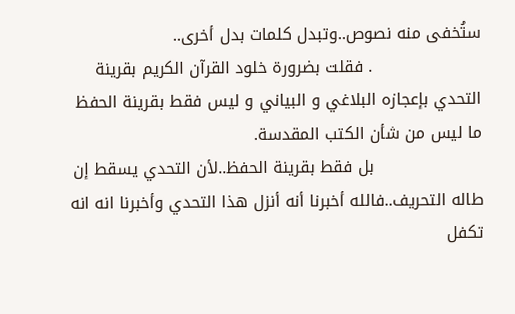ستُخفى منه نصوص..وتبدل كلمات بدل أخرى..
                    . فقلت بضرورة خلود القرآن الكريم بقرينة التحدي بإعجازه البلاغي و البياني و ليس فقط بقرينة الحفظ ما ليس من شأن الكتب المقدسة.
                    بل فقط بقرينة الحفظ..لأن التحدي يسقط إن طاله التحريف..فالله أخبرنا أنه أنزل هذا التحدي وأخبرنا انه انه تكفل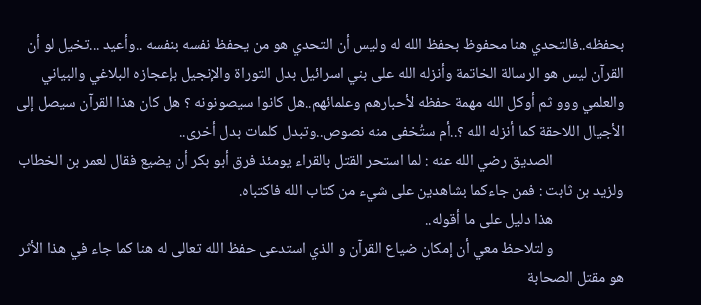بحفظه..فالتحدي هنا محفوظ بحفظ الله له وليس أن التحدي هو من يحفظ نفسه بنفسه ..وأعيد ...تخيل لو أن القرآن ليس هو الرسالة الخاتمة وأنزله الله على بني اسرائيل بدل التوراة والإنجيل بإعجازه البلاغي والبياني والعلمي ووو ثم أوكل الله مهمة حفظه لأحبارهم وعلمائهم..هل كانوا سيصونونه ؟ هل كان هذا القرآن سيصل إلى الأجيال اللاحقة كما أنزله الله ؟..أم ستُخفى منه نصوص..وتبدل كلمات بدل أخرى..
                    الصديق رضي الله عنه : لما استحر القتل بالقراء يومئذ فرق أبو بكر أن يضيع فقال لعمر بن الخطاب ولزيد بن ثابت : فمن جاءكما بشاهدين على شيء من كتاب الله فاكتباه.
                    هذا دليل على ما أقوله..
                    و لتلاحظ معي أن إمكان ضياع القرآن و الذي استدعى حفظ الله تعالى له هنا كما جاء في هذا الأثر هو مقتل الصحابة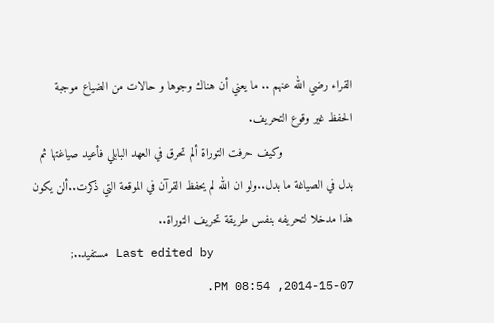القراء رضي الله عنهم .. ما يعني أن هناك وجوها و حالات من الضياع موجبة الحفظ غير وقوع التحريف.
                    وكيف حرفت التوراة ألم تحرق في العهد البابلي فأعيد صياغتها ثم بدل في الصياغة ما بدل..ولو ان الله لم يحفظ القرآن في الموقعة التي ذكرت..ألن يكون هذا مدخلا لتحريفه بنفس طريقة تحريف التوراة..
                    Last edited by مستفيد..; 07-15-2014, 08:54 PM.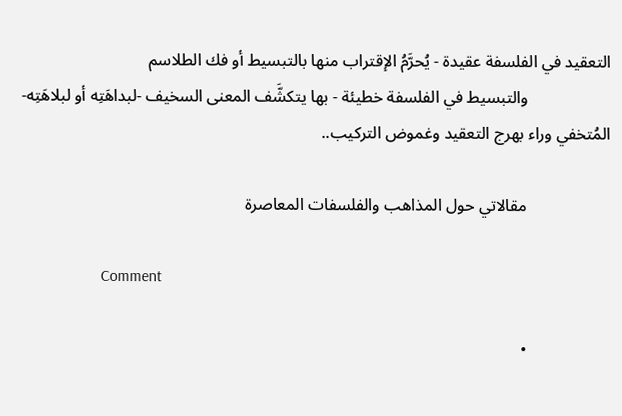التعقيد في الفلسفة عقيدة - يُحرَّمُ الإقتراب منها بالتبسيط أو فك الطلاسم
                    والتبسيط في الفلسفة خطيئة - بها يتكشَّف المعنى السخيف -لبداهَتِه أو لبلاهَتِه- المُتخفي وراء بهرج التعقيد وغموض التركيب..

                    مقالاتي حول المذاهب والفلسفات المعاصرة

                    Comment

                    •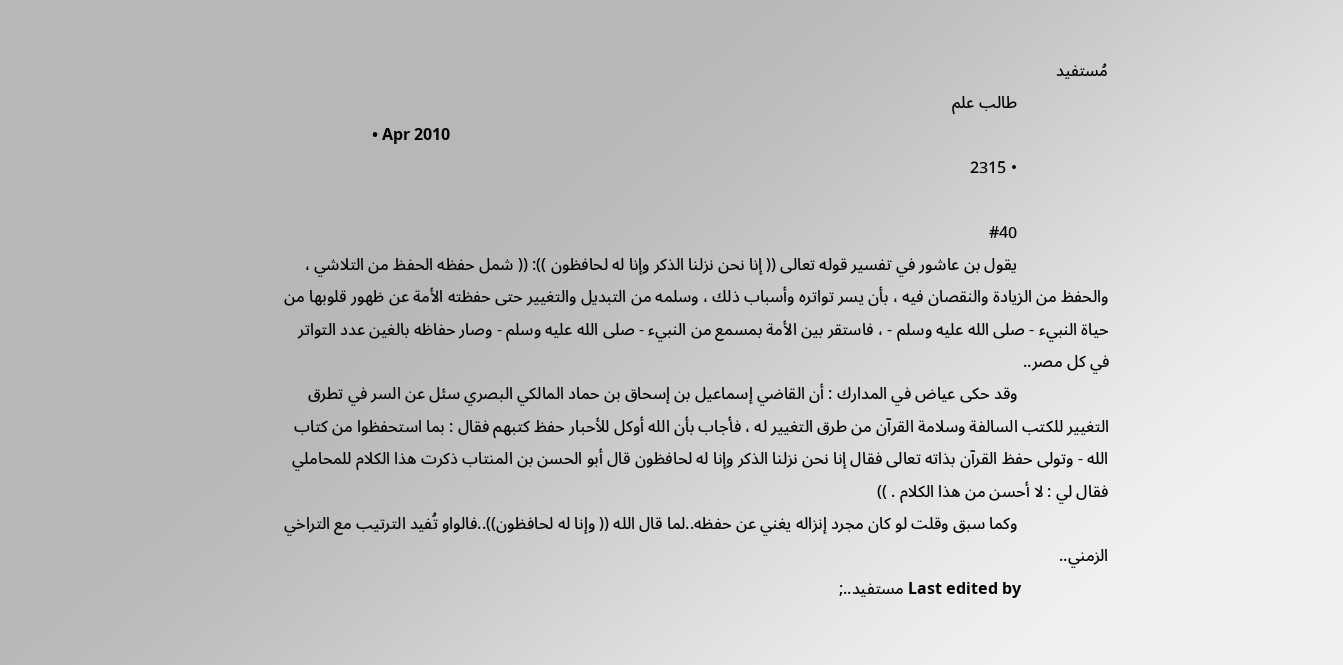مُستفيد
                      طالب علم
                      • Apr 2010
                      • 2315

                      #40
                      يقول بن عاشور في تفسير قوله تعالى (( إنا نحن نزلنا الذكر وإنا له لحافظون )): (( شمل حفظه الحفظ من التلاشي ، والحفظ من الزيادة والنقصان فيه ، بأن يسر تواتره وأسباب ذلك ، وسلمه من التبديل والتغيير حتى حفظته الأمة عن ظهور قلوبها من حياة النبيء - صلى الله عليه وسلم - ، فاستقر بين الأمة بمسمع من النبيء - صلى الله عليه وسلم - وصار حفاظه بالغين عدد التواتر في كل مصر..
                      وقد حكى عياض في المدارك : أن القاضي إسماعيل بن إسحاق بن حماد المالكي البصري سئل عن السر في تطرق التغيير للكتب السالفة وسلامة القرآن من طرق التغيير له ، فأجاب بأن الله أوكل للأحبار حفظ كتبهم فقال : بما استحفظوا من كتاب الله - وتولى حفظ القرآن بذاته تعالى فقال إنا نحن نزلنا الذكر وإنا له لحافظون قال أبو الحسن بن المنتاب ذكرت هذا الكلام للمحاملي فقال لي : لا أحسن من هذا الكلام . ))
                      وكما سبق وقلت لو كان مجرد إنزاله يغني عن حفظه..لما قال الله (( وإنا له لحافظون))..فالواو تُفيد الترتيب مع التراخي الزمني..
                      Last edited by مستفيد..;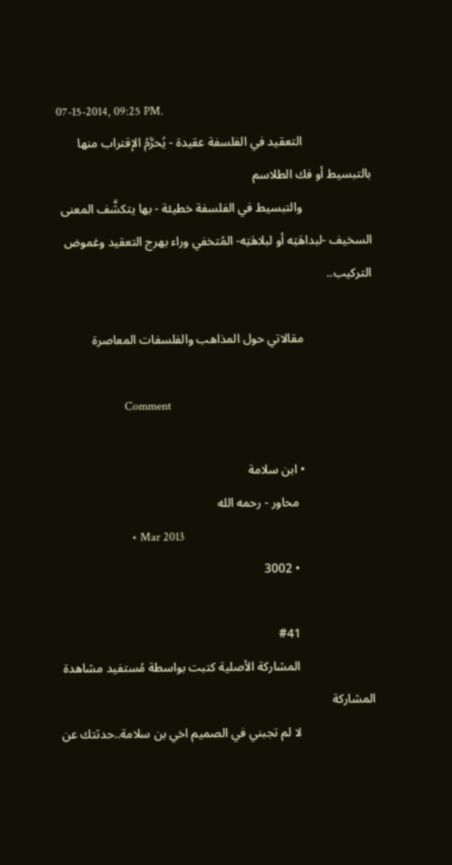07-15-2014, 09:25 PM.
                      التعقيد في الفلسفة عقيدة - يُحرَّمُ الإقتراب منها بالتبسيط أو فك الطلاسم
                      والتبسيط في الفلسفة خطيئة - بها يتكشَّف المعنى السخيف -لبداهَتِه أو لبلاهَتِه- المُتخفي وراء بهرج التعقيد وغموض التركيب..

                      مقالاتي حول المذاهب والفلسفات المعاصرة

                      Comment

                      • ابن سلامة
                        محاور - رحمه الله
                        • Mar 2013
                        • 3002

                        #41
                        المشاركة الأصلية كتبت بواسطة مُستفيد مشاهدة المشاركة
                        لا لم تجبني في الصميم اخي بن سلامة..حدثتك عن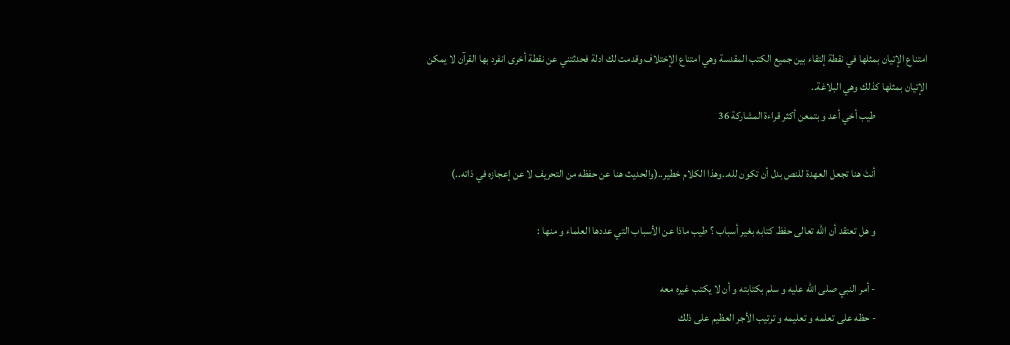امتناع الإتيان بمثلها في نقطة إلتقاء بين جميع الكتب المقدسة وهي امتناع الإختلاف وقدمت لك ادلة فحدثتني عن نقطة أخرى انفرد بها القرآن لا يمكن الإتيان بمثلها كذلك وهي البلاغة..
                        طيب أخي أعد و بتمعن أكثر قراءة المشاركة 36

                        أنتَ هنا تجعل العهدة للنص بدل أن تكون لله..وهذا الكلام خطير..(والحديث هنا عن حفظه من التحريف لا عن إعجازه في ذاته..)

                        و هل تعتقد أن الله تعالى حفظ كتابه بغير أسباب ؟ طيب ماذا عن الأسباب التي عددها العلماء و منها :

                        - أمر النبي صلى الله عليه و سلم بكتابته و أن لا يكتب غيره معه
                        - حظه على تعلمه و تعليمه و ترتيب الأجر العظيم على ذلك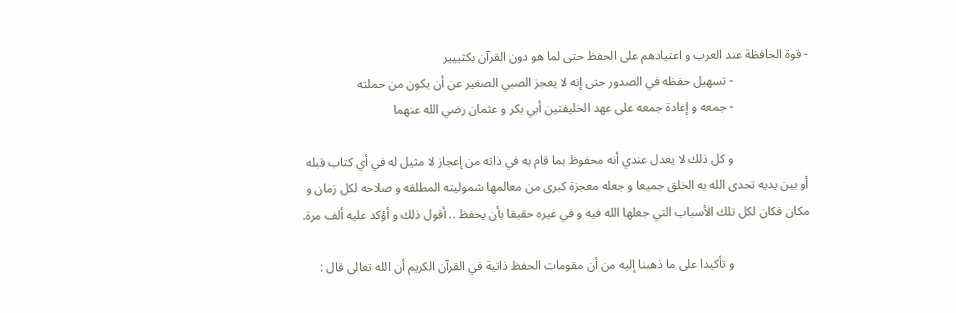- قوة الحافظة عند العرب و اعتيادهم على الحفظ حتى لما هو دون القرآن بكثييير
                        - تسهيل حفظه في الصدور حتى إنه لا يعجز الصبي الصغير عن أن يكون من حملته
                        - جمعه و إعادة جمعه على عهد الخليفتين أبي بكر و عثمان رضي الله عنهما

                        و كل ذلك لا يعدل عندي أنه محفوظ بما قام به في ذاته من إعجاز لا مثيل له في أي كتاب قبله أو بين يديه تحدى الله به الخلق جميعا و جعله معجزة كبرى من معالمها شموليته المطلقه و صلاحه لكل زمان و مكان فكان لكل تلك الأسباب التي جعلها الله فيه و في غيره حقيقا بأن يحفظ .. أقول ذلك و أؤكد عليه ألف مرة.

                        و تأكيدا على ما ذهبنا إليه من أن مقومات الحفظ ذاتية في القرآن الكريم أن الله تعالى قال :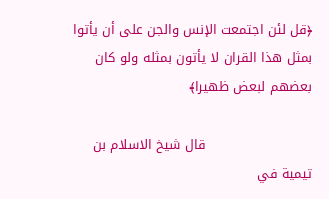﴿قل لئن اجتمعت الإنس والجن على أن يأتوا بمثل هذا القران لا يأتون بمثله ولو كان بعضهم لبعض ظهيرا﴾

                        قال شيخ الاسلام بن تيمية في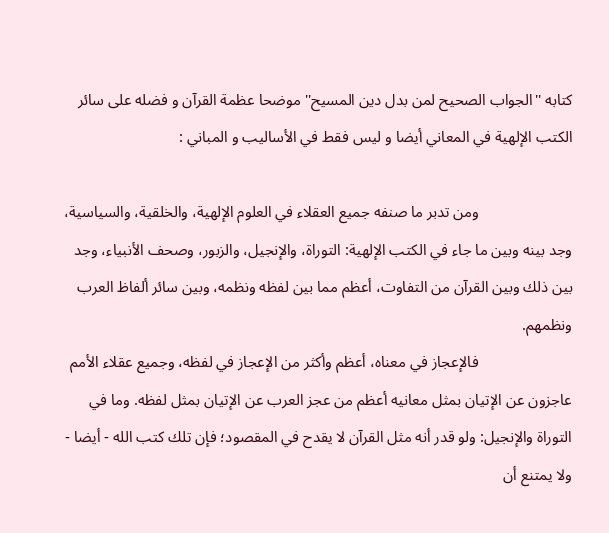كتابه ''الجواب الصحيح لمن بدل دين المسيح'' موضحا عظمة القرآن و فضله على سائر الكتب الإلهية في المعاني أيضا و ليس فقط في الأساليب و المباني :

                        ومن تدبر ما صنفه جميع العقلاء في العلوم الإلهية، والخلقية، والسياسية، وجد بينه وبين ما جاء في الكتب الإلهية: التوراة، والإنجيل، والزبور، وصحف الأنبياء، وجد بين ذلك وبين القرآن من التفاوت، أعظم مما بين لفظه ونظمه، وبين سائر ألفاظ العرب ونظمهم.
                        فالإعجاز في معناه، أعظم وأكثر من الإعجاز في لفظه، وجميع عقلاء الأمم عاجزون عن الإتيان بمثل معانيه أعظم من عجز العرب عن الإتيان بمثل لفظه. وما في التوراة والإنجيل: ولو قدر أنه مثل القرآن لا يقدح في المقصود؛ فإن تلك كتب الله - أيضا - ولا يمتنع أن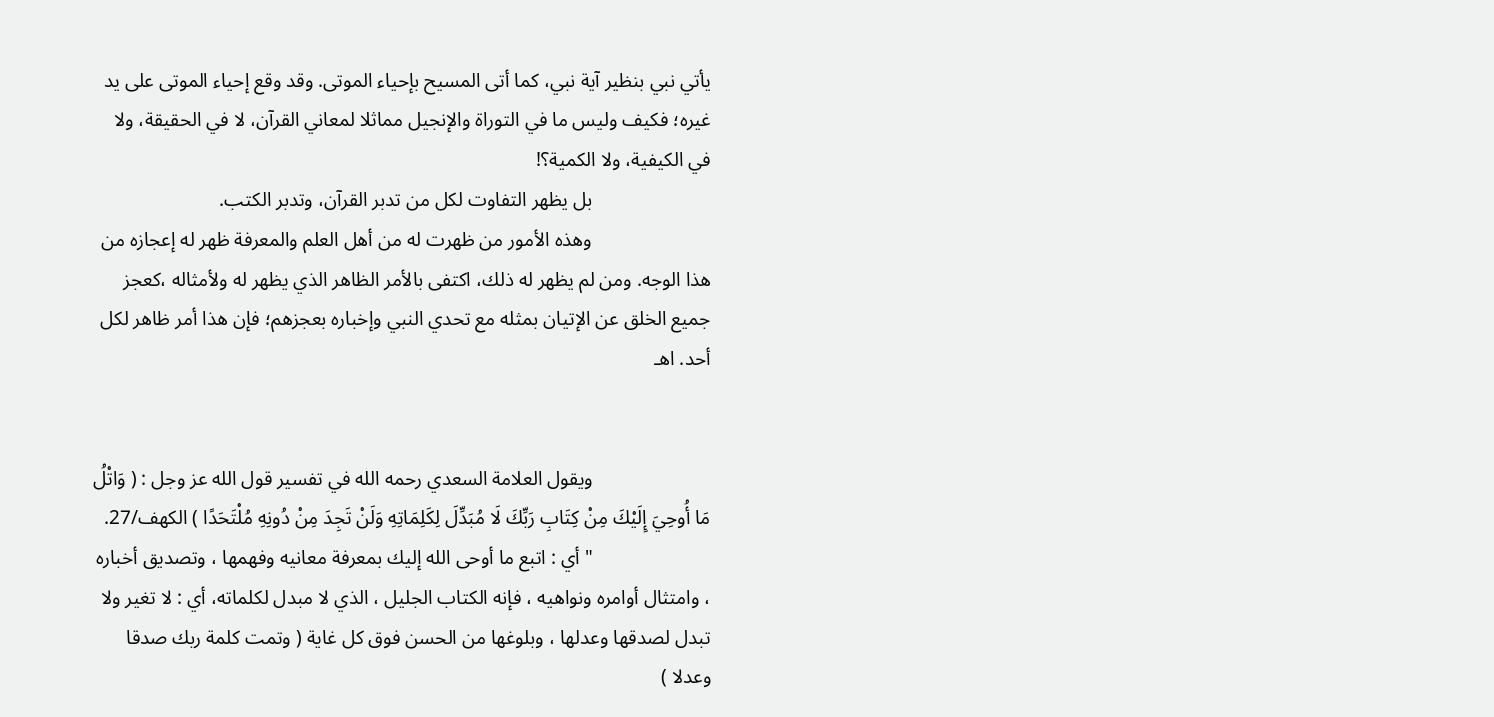يأتي نبي بنظير آية نبي، كما أتى المسيح بإحياء الموتى. وقد وقع إحياء الموتى على يد غيره؛ فكيف وليس ما في التوراة والإنجيل مماثلا لمعاني القرآن، لا في الحقيقة، ولا في الكيفية، ولا الكمية؟!
                        بل يظهر التفاوت لكل من تدبر القرآن، وتدبر الكتب.
                        وهذه الأمور من ظهرت له من أهل العلم والمعرفة ظهر له إعجازه من هذا الوجه. ومن لم يظهر له ذلك، اكتفى بالأمر الظاهر الذي يظهر له ولأمثاله ،كعجز جميع الخلق عن الإتيان بمثله مع تحدي النبي وإخباره بعجزهم؛ فإن هذا أمر ظاهر لكل أحد. اهـ


                        ويقول العلامة السعدي رحمه الله في تفسير قول الله عز وجل : ( وَاتْلُ مَا أُوحِيَ إِلَيْكَ مِنْ كِتَابِ رَبِّكَ لَا مُبَدِّلَ لِكَلِمَاتِهِ وَلَنْ تَجِدَ مِنْ دُونِهِ مُلْتَحَدًا ) الكهف/27.
                        " أي : اتبع ما أوحى الله إليك بمعرفة معانيه وفهمها ، وتصديق أخباره ، وامتثال أوامره ونواهيه ، فإنه الكتاب الجليل ، الذي لا مبدل لكلماته، أي : لا تغير ولا تبدل لصدقها وعدلها ، وبلوغها من الحسن فوق كل غاية ( وتمت كلمة ربك صدقا وعدلا )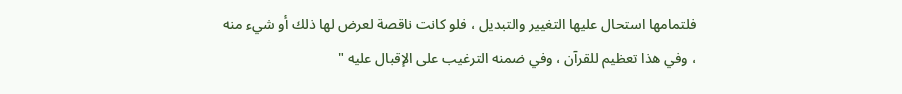فلتمامها استحال عليها التغيير والتبديل ، فلو كانت ناقصة لعرض لها ذلك أو شيء منه ، وفي هذا تعظيم للقرآن ، وفي ضمنه الترغيب على الإقبال عليه "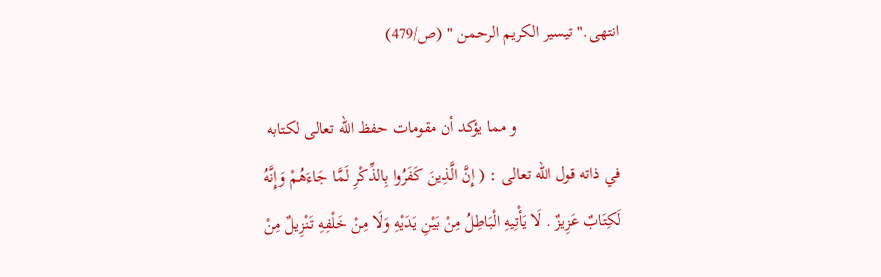انتهى." تيسير الكريم الرحمن " (ص/479)

                        و مما يؤكد أن مقومات حفظ الله تعالى لكتابه في ذاته قول الله تعالى : ( إِنَّ الَّذِينَ كَفَرُوا بِالذِّكْرِ لَمَّا جَاءَهُمْ وَإِنَّهُ لَكِتَابٌ عَزِيزٌ . لَا يَأْتِيهِ الْبَاطِلُ مِنْ بَيْنِ يَدَيْهِ وَلَا مِنْ خَلْفِهِ تَنْزِيلٌ مِنْ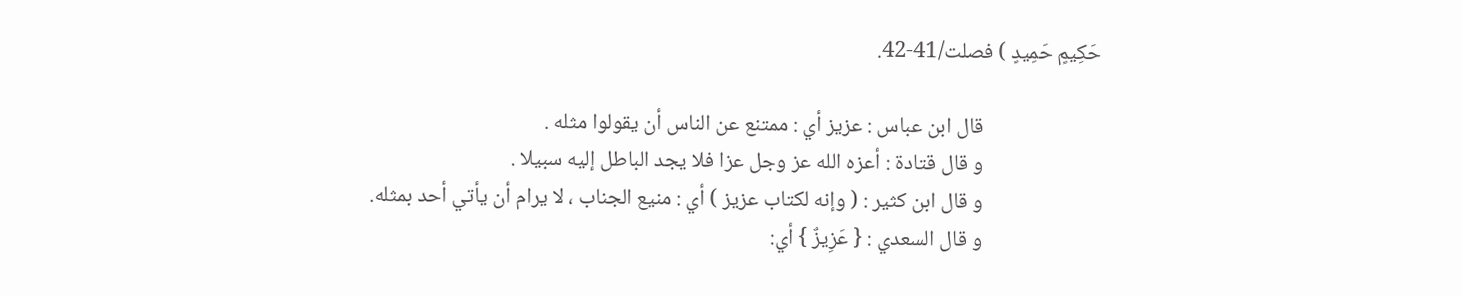حَكِيمٍ حَمِيدٍ ) فصلت/41-42.

                        قال ابن عباس : عزيز أي : ممتنع عن الناس أن يقولوا مثله .
                        و قال قتادة : أعزه الله عز وجل عزا فلا يجد الباطل إليه سبيلا .
                        و قال ابن كثير : ( وإنه لكتاب عزيز ) أي : منيع الجناب ، لا يرام أن يأتي أحد بمثله.
                        و قال السعدي : { عَزِيزٌ } أي: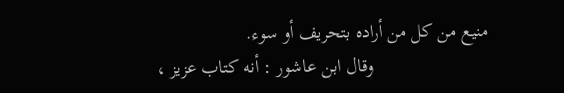منيع من كل من أراده بتحريف أو سوء.
                        وقال ابن عاشور : أنه كتاب عزيز ،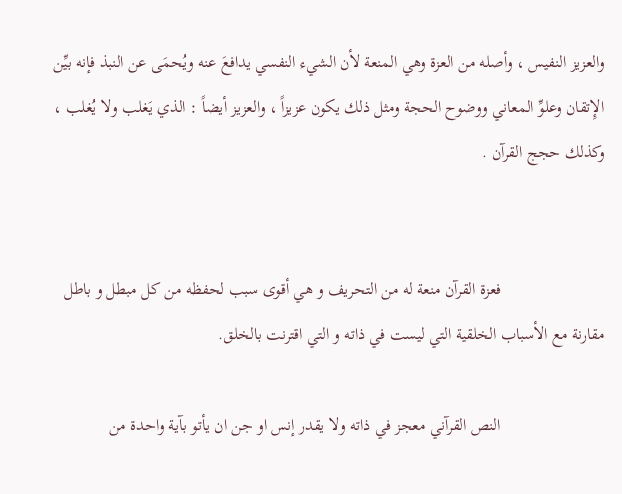والعزيز النفيس ، وأصله من العزة وهي المنعة لأن الشيء النفسي يدافعَ عنه ويُحمَى عن النبذ فإنه بيِّن الإِتقان وعلوِّ المعاني ووضوح الحجة ومثل ذلك يكون عزيزاً ، والعزيز أيضاً : الذي يَغلب ولا يُغلب ، وكذلك حجج القرآن .


                        فعزة القرآن منعة له من التحريف و هي أقوى سبب لحفظه من كل مبطل و باطل مقارنة مع الأسباب الخلقية التي ليست في ذاته و التي اقترنت بالخلق.

                        النص القرآني معجز في ذاته ولا يقدر إنس او جن ان يأتو بآية واحدة من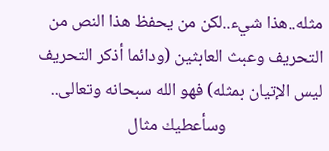مثله..هذا شيء..لكن من يحفظ هذا النص من التحريف وعبث العابثين (ودائما أذكر التحريف ليس الإتيان بمثله) فهو الله سبحانه وتعالى..
                        وسأعطيك مثال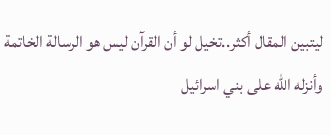ليتبين المقال أكثر..تخيل لو أن القرآن ليس هو الرسالة الخاتمة وأنزله الله على بني اسرائيل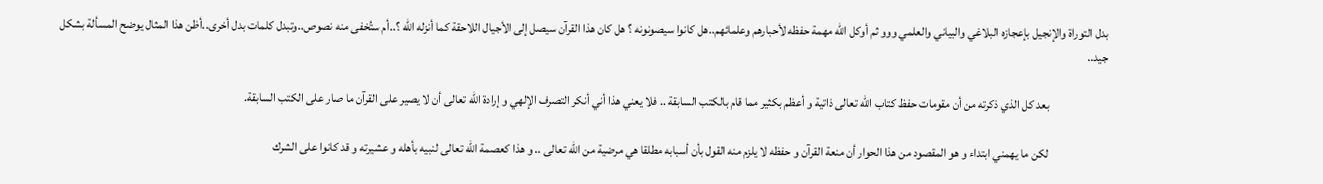بدل التوراة والإنجيل بإعجازه البلاغي والبياني والعلمي ووو ثم أوكل الله مهمة حفظه لأحبارهم وعلمائهم..هل كانوا سيصونونه ؟ هل كان هذا القرآن سيصل إلى الأجيال اللاحقة كما أنزله الله ؟..أم ستُخفى منه نصوص..وتبدل كلمات بدل أخرى..أظن هذا المثال يوضح المسألة بشكل جيد..

                        بعد كل الذي ذكرته من أن مقومات حفظ كتاب الله تعالى ذاتية و أعظم بكثير مما قام بالكتب السابقة .. فلا يعني هذا أني أنكر التصرف الإلهي و إرادة الله تعالى أن لا يصير على القرآن ما صار على الكتب السابقة.

                        لكن ما يهمني ابتداء و هو المقصود من هذا الحوار أن منعة القرآن و حفظه لا يلزم منه القول بأن أسبابه مطلقا هي مرضية من الله تعالى .. و هذا كعصمة الله تعالى لنبيه بأهله و عشيرته و قد كانوا على الشرك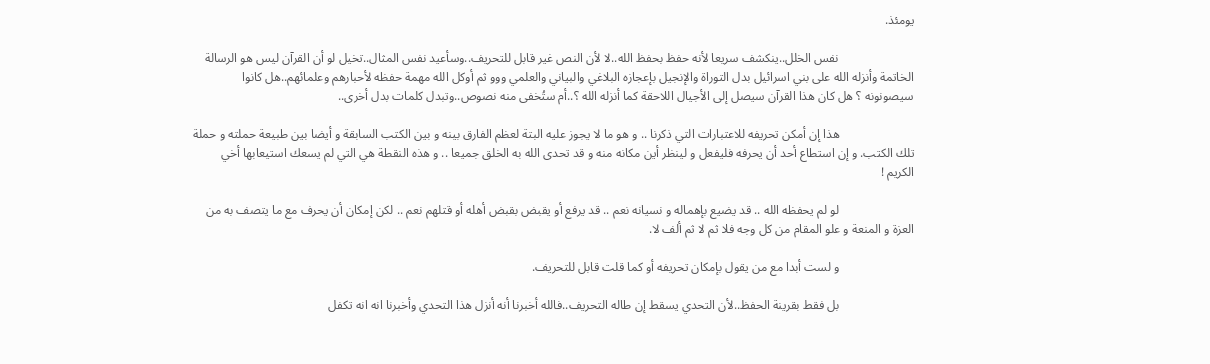يومئذ.

                        نفس الخلل..ينكشف سريعا لأنه حفظ بحفظ الله..لا لأن النص غير قابل للتحريف..وسأعيد نفس المثال..تخيل لو أن القرآن ليس هو الرسالة الخاتمة وأنزله الله على بني اسرائيل بدل التوراة والإنجيل بإعجازه البلاغي والبياني والعلمي ووو ثم أوكل الله مهمة حفظه لأحبارهم وعلمائهم..هل كانوا سيصونونه ؟ هل كان هذا القرآن سيصل إلى الأجيال اللاحقة كما أنزله الله ؟..أم ستُخفى منه نصوص..وتبدل كلمات بدل أخرى..

                        هذا إن أمكن تحريفه للاعتبارات التي ذكرنا .. و هو ما لا يجوز عليه البتة لعظم الفارق بينه و بين الكتب السابقة و أيضا بين طبيعة حملته و حملة تلك الكتب. و إن استطاع أحد أن يحرفه فليفعل و لينظر أين مكانه منه و قد تحدى الله به الخلق جميعا .. و هذه النقطة هي التي لم يسعك استيعابها أخي الكريم !

                        لو لم يحفظه الله .. قد يضيع بإهماله و نسيانه نعم .. قد يرفع أو يقبض بقبض أهله أو قتلهم نعم .. لكن إمكان أن يحرف مع ما يتصف به من العزة و المنعة و علو المقام من كل وجه فلا ثم لا ثم ألف لا.

                        و لست أبدا مع من يقول بإمكان تحريفه أو كما قلت قابل للتحريف.

                        بل فقط بقرينة الحفظ..لأن التحدي يسقط إن طاله التحريف..فالله أخبرنا أنه أنزل هذا التحدي وأخبرنا انه انه تكفل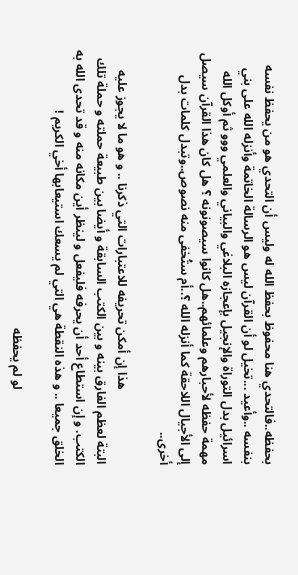بحفظه..فالتحدي هنا محفوظ بحفظ الله له وليس أن التحدي هو من يحفظ نفسه بنفسه ..وأعيد ...تخيل لو أن القرآن ليس هو الرسالة الخاتمة وأنزله الله على بني اسرائيل بدل التوراة والإنجيل بإعجازه البلاغي والبياني والعلمي ووو ثم أوكل الله مهمة حفظه لأحبارهم وعلمائهم..هل كانوا سيصونونه ؟ هل كان هذا القرآن سيصل إلى الأجيال اللاحقة كما أنزله الله ؟..أم ستُخفى منه نصوص..وتبدل كلمات بدل أخرى..

                        هذا إن أمكن تحريفه للاعتبارات التي ذكرنا .. و هو ما لا يجوز عليه البتة لعظم الفارق بينه و بين الكتب السابقة و أيضا بين طبيعة حملته و حملة تلك الكتب. و إن استطاع أحد أن يحرفه فليفعل و لينظر أين مكانه منه و قد تحدى الله به الخلق جميعا .. و هذه النقطة هي التي لم يسعك استيعابها أخي الكريم !

                        لو لم يحفظه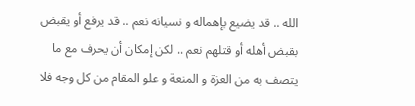الله .. قد يضيع بإهماله و نسيانه نعم .. قد يرفع أو يقبض بقبض أهله أو قتلهم نعم .. لكن إمكان أن يحرف مع ما يتصف به من العزة و المنعة و علو المقام من كل وجه فلا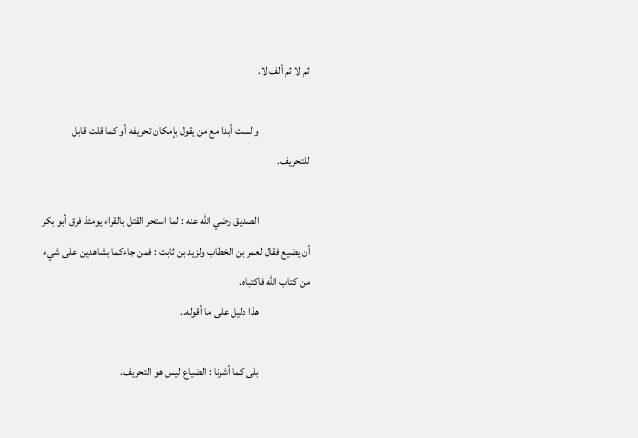ثم لا ثم ألف لا.

                        و لست أبدا مع من يقول بإمكان تحريفه أو كما قلت قابل للتحريف.

                        الصديق رضي الله عنه : لما استحر القتل بالقراء يومئذ فرق أبو بكر أن يضيع فقال لعمر بن الخطاب ولزيد بن ثابت : فمن جاءكما بشاهدين على شيء من كتاب الله فاكتباه.
                        هذا دليل على ما أقوله..

                        بلى كما أشرنا : الضياع ليس هو التحريف.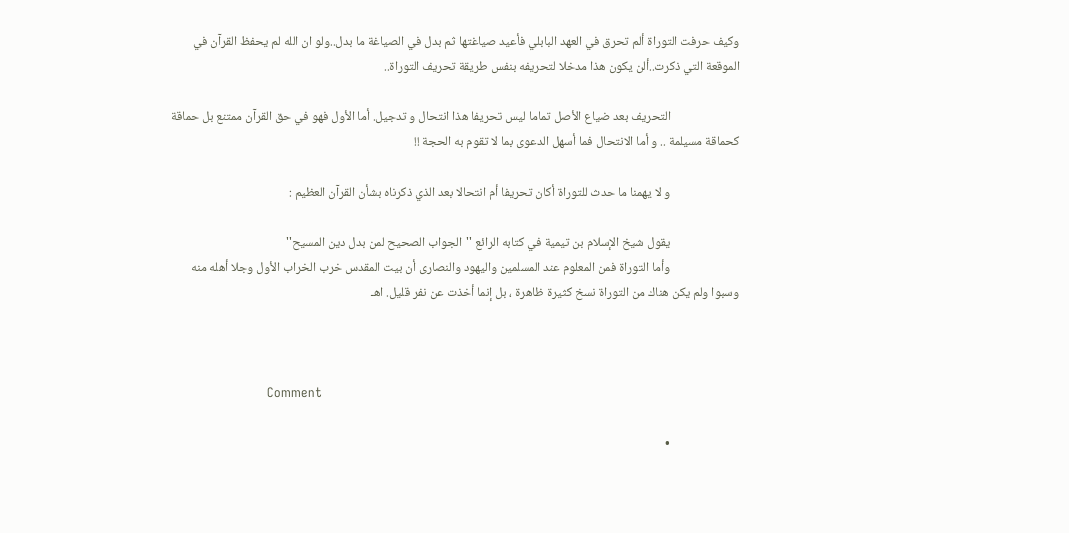وكيف حرفت التوراة ألم تحرق في العهد البابلي فأعيد صياغتها ثم بدل في الصياغة ما بدل..ولو ان الله لم يحفظ القرآن في الموقعة التي ذكرت..ألن يكون هذا مدخلا لتحريفه بنفس طريقة تحريف التوراة..

                        التحريف بعد ضياع الأصل تماما ليس تحريفا هذا انتحال و تدجيل. أما الأول فهو في حق القرآن ممتنع بل حماقة كحماقة مسيلمة .. و أما الانتحال فما أسهل الدعوى بما لا تقوم به الحجة !!

                        و لا يهمنا ما حدث للتوراة أكان تحريفا أم انتحالا بعد الذي ذكرناه بشأن القرآن العظيم :

                        يقول شيخ الإسلام بن تيمية في كتابه الرائع ''الجواب الصحيح لمن بدل دين المسيح''
                        وأما التوراة فمن المعلوم عند المسلمين واليهود والنصارى أن بيت المقدس خرب الخراب الأول وجلا أهله منه وسبوا ولم يكن هناك من التوراة نسخ كثيرة ظاهرة ، بل إنما أخذت عن نفر قليل. اهـ



                        Comment

                        •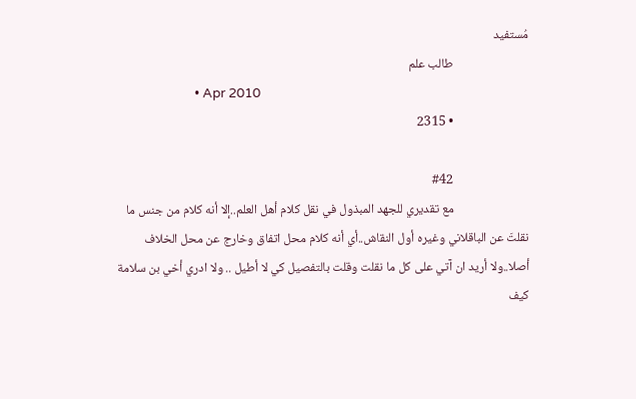مُستفيد
                          طالب علم
                          • Apr 2010
                          • 2315

                          #42
                          مع تقديري للجهد المبذول في نقل كلام أهل العلم..إلا أنه كلام من جنس ما نقلتَ عن الباقلاني وغيره أول النقاش..أي أنه كلام محل اتفاق وخارج عن محل الخلاف أصلا..ولا أريد ان آتي على كل ما نقلت وقلت بالتفصيل كي لا أطيل .. ولا ادري أخي بن سلامة كيف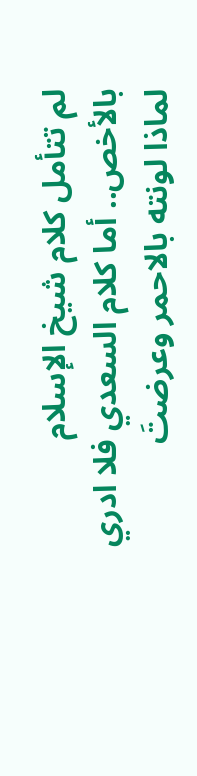لم تتأمل كلام شيخ الإسلام بالأخص.. أما كلام السعدي فلا ادري لماذا لونته بالاحمر وعرضتَ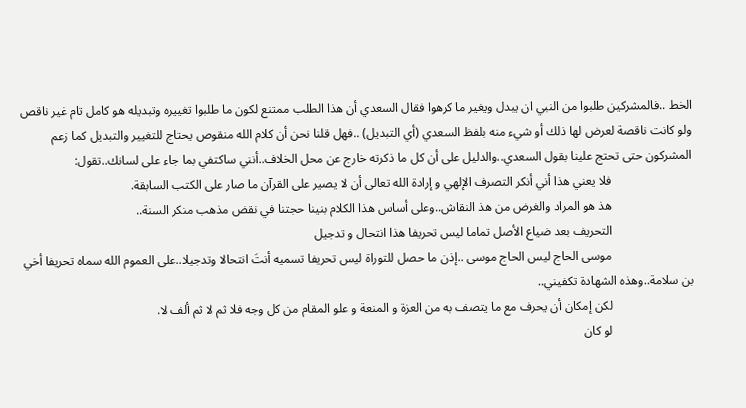الخط ..فالمشركين طلبوا من النبي ان يبدل ويغير ما كرهوا فقال السعدي أن هذا الطلب ممتنع لكون ما طلبوا تغييره وتبديله هو كامل تام غير ناقص ولو كانت ناقصة لعرض لها ذلك أو شيء منه بلفظ السعدي (أي التبديل) ..فهل قلنا نحن أن كلام الله منقوص يحتاج للتغيير والتبديل كما زعم المشركون حتى تحتج علينا بقول السعدي..والدليل على أن كل ما ذكرته خارج عن محل الخلاف..أنني ساكتفي بما جاء على لسانك..تقول:
                          فلا يعني هذا أني أنكر التصرف الإلهي و إرادة الله تعالى أن لا يصير على القرآن ما صار على الكتب السابقة.
                          هذ هو المراد والغرض من هذ النقاش..وعلى أساس هذا الكلام بنينا حجتنا في نقض مذهب منكر السنة..
                          التحريف بعد ضياع الأصل تماما ليس تحريفا هذا انتحال و تدجيل
                          موسى الحاج ليس الحاج موسى ..إذن ما حصل للتوراة ليس تحريفا تسميه أنتَ انتحالا وتدجيلا..على العموم الله سماه تحريفا أخي بن سلامة..وهذه الشهادة تكفيني..
                          لكن إمكان أن يحرف مع ما يتصف به من العزة و المنعة و علو المقام من كل وجه فلا ثم لا ثم ألف لا.
                          لو كان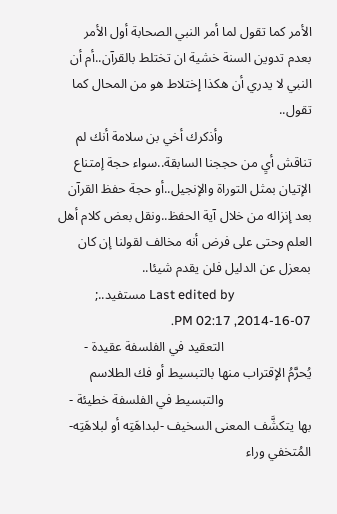الأمر كما تقول لما أمر النبي الصحابة أول الأمر بعدم تدوين السنة خشية ان تختلط بالقرآن..أم أن النبي لا يدري أن هكذا إختلاط هو من المحال كما تقول..
                          وأذكرك أخي بن سلامة أنك لم تناقش أيِ من حججنا السابقة..سواء حجة إمتناع الإتيان بمثل التوراة والإنجيل..أو حجة حفظ القرآن بعد إنزاله من خلال آية الحفظ..ونقل بعض كلام أهل العلم وحتى على فرض أنه مخالف لقولنا إن كان بمعزل عن الدليل فلن يقدم شيئا..
                          Last edited by مستفيد..; 07-16-2014, 02:17 PM.
                          التعقيد في الفلسفة عقيدة - يُحرَّمُ الإقتراب منها بالتبسيط أو فك الطلاسم
                          والتبسيط في الفلسفة خطيئة - بها يتكشَّف المعنى السخيف -لبداهَتِه أو لبلاهَتِه- المُتخفي وراء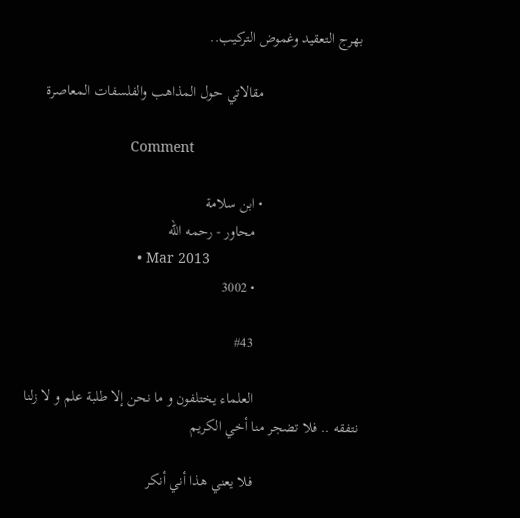بهرج التعقيد وغموض التركيب..

                          مقالاتي حول المذاهب والفلسفات المعاصرة

                          Comment

                          • ابن سلامة
                            محاور - رحمه الله
                            • Mar 2013
                            • 3002

                            #43

                            العلماء يختلفون و ما نحن إلا طلبة علم و لا زلنا نتفقه .. فلا تضجر منا أخي الكريم

                            فلا يعني هذا أني أنكر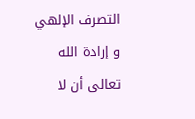التصرف الإلهي و إرادة الله تعالى أن لا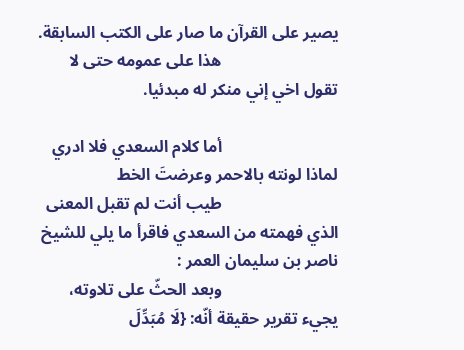يصير على القرآن ما صار على الكتب السابقة.
                            هذا على عمومه حتى لا تقول اخي إني منكر له مبدئيا.

                            أما كلام السعدي فلا ادري لماذا لونته بالاحمر وعرضتَ الخط
                            طيب أنت لم تقبل المعنى الذي فهمته من السعدي فاقرأ ما يلي للشيخ ناصر بن سليمان العمر :
                            وبعد الحثّ على تلاوته، يجيء تقرير حقيقة أنّه: {لَا مُبَدِّلَ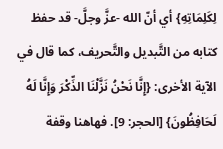لِكَلِمَاتِهِ} أي أنّ الله -عزَّ وجلَّ- قد حفظ كتابه من التَّبديل والتَّحريف، كما قال في الآية الأخرى: {إِنَّا نَحْنُ نَزَّلْنَا الذِّكْرَ وَإِنَّا لَهُ لَحَافِظُونَ} [الحجر: 9]. فهاهنا وقفة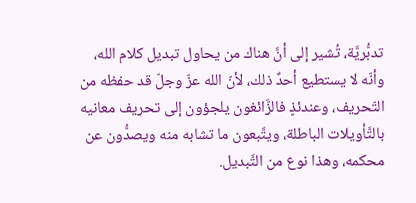تدبُّريَّة، تُشير إلى أنَّ هناك من يحاول تبديل كلام الله، وأنّه لا يستطيع أحدٌ ذلك، لأنّ الله عزّ وجلّ قد حفظه من التّحريف، وعندئذٍ فالزَّائغون يلجؤون إلى تحريف معانيه بالتَّأويلات الباطلة، ويتَّبعون ما تشابه منه ويصدُّون عن محكمه، وهذا نوع من التَّبديل.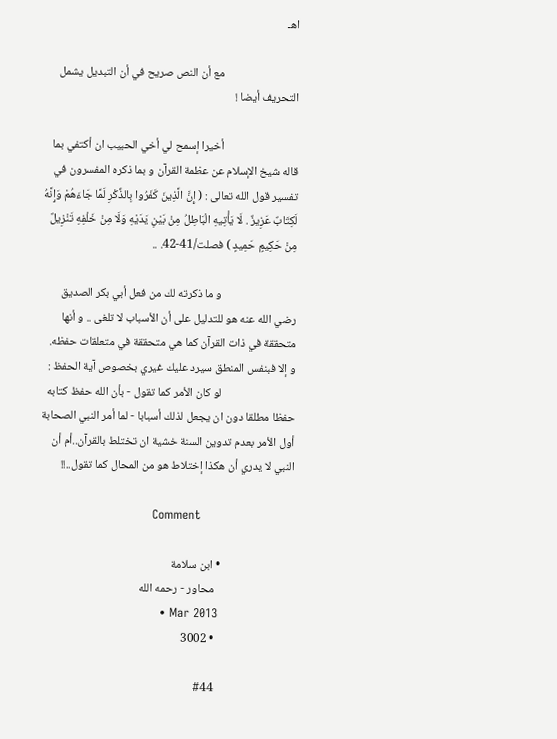اهـ

                            مع أن النص صريح في أن التبديل يشمل التحريف أيضا !

                            أخيرا إسمح لي أخي الحبيب ان أكتفي بما قاله شيخ الإسلام عن عظمة القرآن و بما ذكره المفسرون في تفسير قول الله تعالى : ( إِنَّ الَّذِينَ كَفَرُوا بِالذِّكْرِ لَمَّا جَاءَهُمْ وَإِنَّهُ لَكِتَابٌ عَزِيزٌ . لَا يَأْتِيهِ الْبَاطِلُ مِنْ بَيْنِ يَدَيْهِ وَلَا مِنْ خَلْفِهِ تَنْزِيلٌ مِنْ حَكِيمٍ حَمِيدٍ ) فصلت/41-42. ..

                            و ما ذكرته لك من فعل أبي بكر الصديق رضي الله عنه هو للتدليل على أن الأسباب لا تلغى .. و أنها متحققة في ذات القرآن كما هي متحققة في متعلقات حفظه. و إلا فبنفس المنطق سيرد عليك غيري بخصوص آية الحفظ :
                            لو كان الأمر كما تقول - بأن الله حفظ كتابه حفظا مطلقا دون ان يجعل لذلك أسبابا - لما أمر النبي الصحابة أول الأمر بعدم تدوين السنة خشية ان تختلط بالقرآن..أم أن النبي لا يدري أن هكذا إختلاط هو من المحال كما تقول..!!

                            Comment

                            • ابن سلامة
                              محاور - رحمه الله
                              • Mar 2013
                              • 3002

                              #44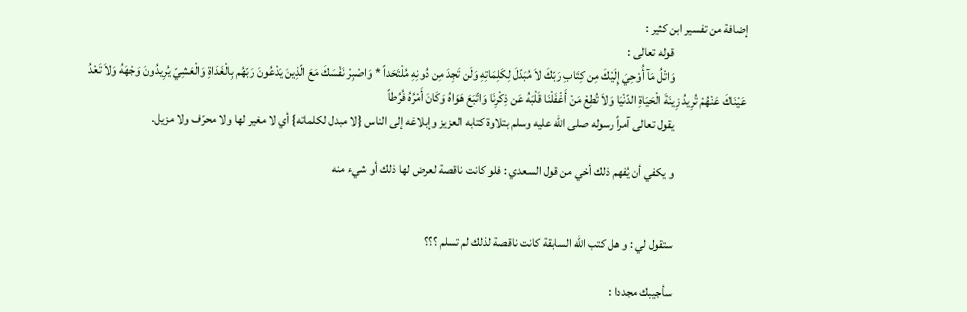إضافة من تفسير ابن كثير :
                              قوله تعالى :
                              وَاتْلُ مَآ أُوْحِيَ إِلَيْكَ مِن كِتَابِ رَبّكَ لاَ مُبَدّلَ لِكَلِمَاتِهِ وَلَن تَجِدَ مِن دُونِهِ مُلْتَحَداً * وَاصْبِرْ نَفْسَكَ مَعَ الّذِينَ يَدْعُونَ رَبّهُم بِالْغَدَاةِ وَالْعَشِيّ يُرِيدُونَ وَجْهَهُ وَلاَ تَعْدُ عَيْنَاكَ عَنْهُمْ تُرِيدُ زِينَةَ الْحَيَاةِ الدّنْيَا وَلاَ تُطِعْ مَنْ أَغْفَلْنَا قَلْبَهُ عَن ذِكْرِنَا وَاتّبَعَ هَوَاهُ وَكَانَ أَمْرُهُ فُرُطاً
                              يقول تعالى آمراً رسوله صلى الله عليه وسلم بتلاوة كتابه العزيز وإبلاغه إلى الناس {لا مبدل لكلماته} أي لا مغير لها ولا محرّف ولا مزيل.

                              و يكفي أن يُفهم ذلك أخي من قول السعدي : فلو كانت ناقصة لعرض لها ذلك أو شيء منه


                              ستقول لي : و هل كتب الله السابقة كانت ناقصة لذلك لم تسلم ؟؟؟

                              سأجيبك مجددا :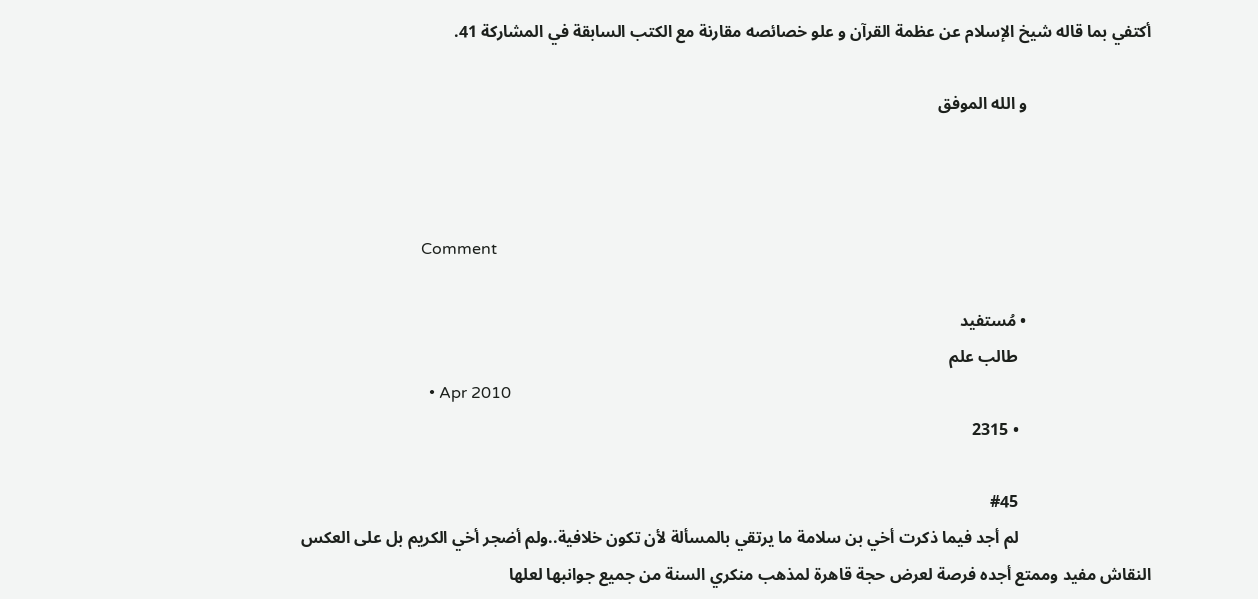أكتفي بما قاله شيخ الإسلام عن عظمة القرآن و علو خصائصه مقارنة مع الكتب السابقة في المشاركة 41.

                              و الله الموفق



                              Comment

                              • مُستفيد
                                طالب علم
                                • Apr 2010
                                • 2315

                                #45
                                لم أجد فيما ذكرت أخي بن سلامة ما يرتقي بالمسألة لأن تكون خلافية..ولم أضجر أخي الكريم بل على العكس النقاش مفيد وممتع أجده فرصة لعرض حجة قاهرة لمذهب منكري السنة من جميع جوانبها لعلها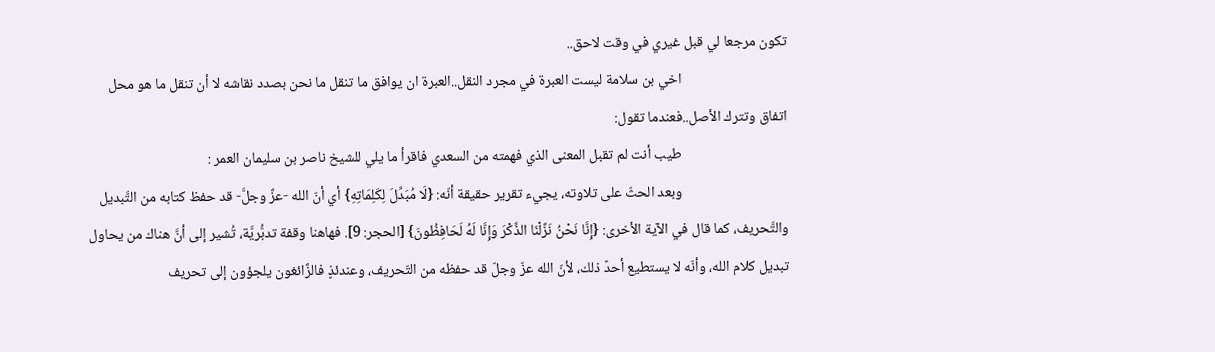تكون مرجعا لي قبل غيري في وقت لاحق..
                                اخي بن سلامة ليست العبرة في مجرد النقل..العبرة ان يوافق ما تنقل ما نحن بصدد نقاشه لا أن تنقل ما هو محل اتفاق وتترك الأصل..فعندما تقول:
                                طيب أنت لم تقبل المعنى الذي فهمته من السعدي فاقرأ ما يلي للشيخ ناصر بن سليمان العمر :
                                وبعد الحثّ على تلاوته، يجيء تقرير حقيقة أنّه: {لَا مُبَدِّلَ لِكَلِمَاتِهِ} أي أنّ الله -عزَّ وجلَّ- قد حفظ كتابه من التَّبديل والتَّحريف، كما قال في الآية الأخرى: {إِنَّا نَحْنُ نَزَّلْنَا الذِّكْرَ وَإِنَّا لَهُ لَحَافِظُونَ} [الحجر: 9]. فهاهنا وقفة تدبُّريَّة، تُشير إلى أنَّ هناك من يحاول تبديل كلام الله، وأنّه لا يستطيع أحدٌ ذلك، لأنّ الله عزّ وجلّ قد حفظه من التّحريف، وعندئذٍ فالزَّائغون يلجؤون إلى تحريف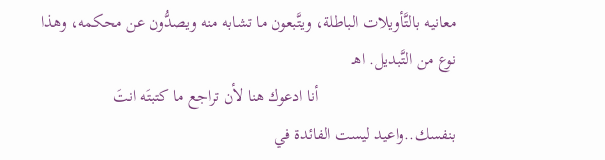معانيه بالتَّأويلات الباطلة، ويتَّبعون ما تشابه منه ويصدُّون عن محكمه، وهذا نوع من التَّبديل. اهـ
                                أنا ادعوك هنا لأن تراجع ما كتبتَه انتَ بنفسك..واعيد ليست الفائدة في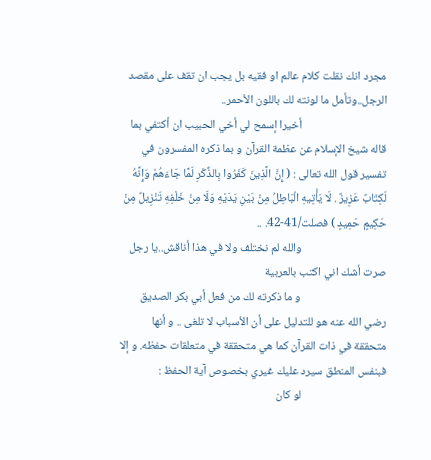مجرد انك نقلت كلام عالم او فقيه بل يجب ان تقف على مقصد الرجل..وتأمل ما لونته لك باللون الأحمر..
                                أخيرا إسمح لي أخي الحبيب ان أكتفي بما قاله شيخ الإسلام عن عظمة القرآن و بما ذكره المفسرون في تفسير قول الله تعالى : ( إِنَّ الَّذِينَ كَفَرُوا بِالذِّكْرِ لَمَّا جَاءَهُمْ وَإِنَّهُ لَكِتَابٌ عَزِيزٌ . لَا يَأْتِيهِ الْبَاطِلُ مِنْ بَيْنِ يَدَيْهِ وَلَا مِنْ خَلْفِهِ تَنْزِيلٌ مِنْ حَكِيمٍ حَمِيدٍ ) فصلت/41-42. ..
                                والله لم نختلف ولا في هذا أناقش..يا رجل صرت أشك اني اكتب بالعربية
                                و ما ذكرته لك من فعل أبي بكر الصديق رضي الله عنه هو للتدليل على أن الأسباب لا تلغى .. و أنها متحققة في ذات القرآن كما هي متحققة في متعلقات حفظه. و إلا فبنفس المنطق سيرد عليك غيري بخصوص آية الحفظ :
                                لو كان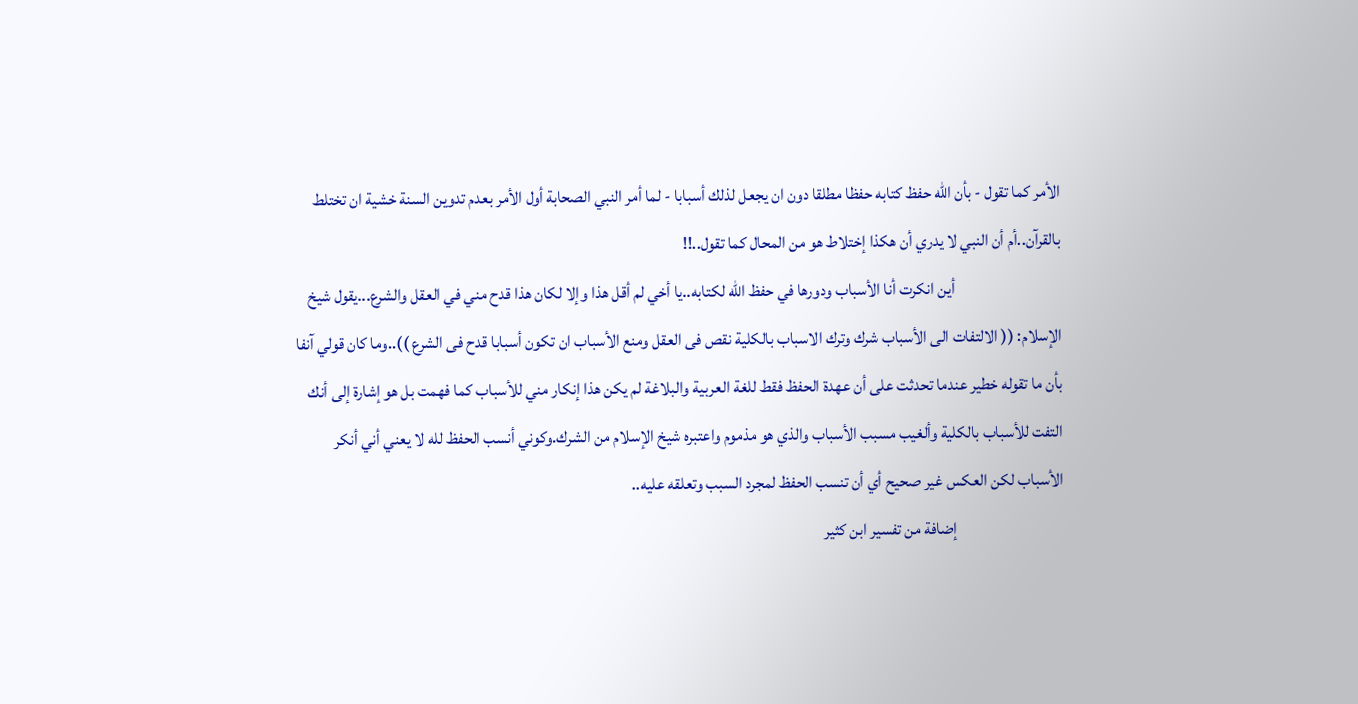الأمر كما تقول - بأن الله حفظ كتابه حفظا مطلقا دون ان يجعل لذلك أسبابا - لما أمر النبي الصحابة أول الأمر بعدم تدوين السنة خشية ان تختلط بالقرآن..أم أن النبي لا يدري أن هكذا إختلاط هو من المحال كما تقول..!!
                                أين انكرت أنا الأسباب ودورها في حفظ الله لكتابه..يا أخي لم أقل هذا وإلا لكان هذا قدح مني في العقل والشرع...يقول شيخ الإسلام: (( الالتفات الى الأسباب شرك وترك الاسباب بالكلية نقص فى العقل ومنع الأسباب ان تكون أسبابا قدح فى الشرع ))..وما كان قولي آنفا بأن ما تقوله خطير عندما تحدثت على أن عهدة الحفظ فقط للغة العربية والبلاغة لم يكن هذا إنكار مني للأسباب كما فهمت بل هو إشارة إلى أنك التفت للأسباب بالكلية وألغيب مسبب الأسباب والذي هو مذموم واعتبره شيخ الإسلام من الشرك.وكوني أنسب الحفظ لله لا يعني أني أنكر الأسباب لكن العكس غير صحيح أي أن تنسب الحفظ لمجرد السبب وتعلقه عليه..
                                إضافة من تفسير ابن كثير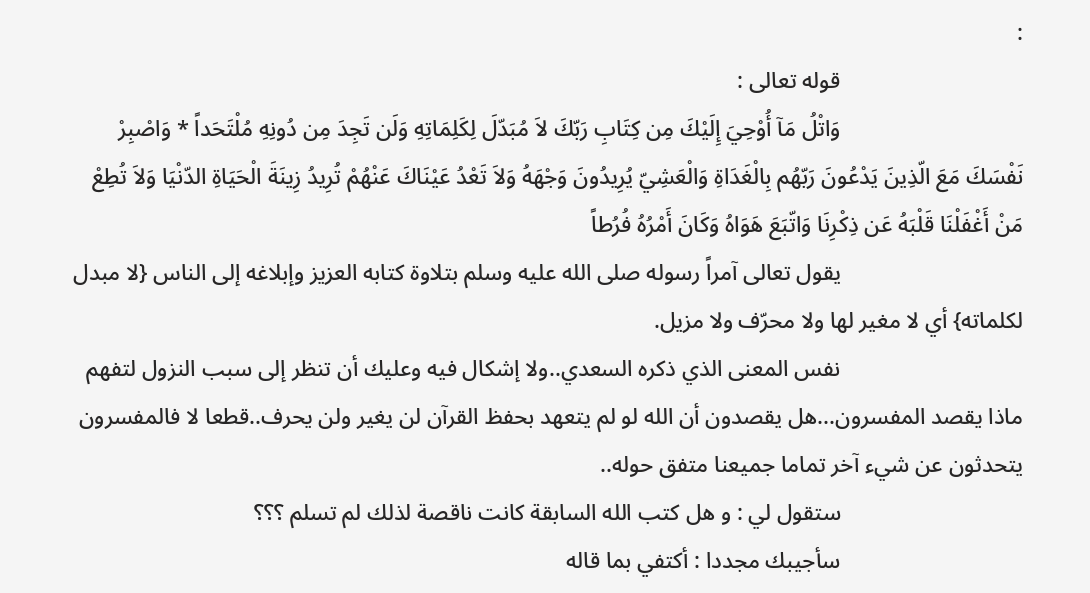:
                                قوله تعالى :
                                وَاتْلُ مَآ أُوْحِيَ إِلَيْكَ مِن كِتَابِ رَبّكَ لاَ مُبَدّلَ لِكَلِمَاتِهِ وَلَن تَجِدَ مِن دُونِهِ مُلْتَحَداً * وَاصْبِرْ نَفْسَكَ مَعَ الّذِينَ يَدْعُونَ رَبّهُم بِالْغَدَاةِ وَالْعَشِيّ يُرِيدُونَ وَجْهَهُ وَلاَ تَعْدُ عَيْنَاكَ عَنْهُمْ تُرِيدُ زِينَةَ الْحَيَاةِ الدّنْيَا وَلاَ تُطِعْ مَنْ أَغْفَلْنَا قَلْبَهُ عَن ذِكْرِنَا وَاتّبَعَ هَوَاهُ وَكَانَ أَمْرُهُ فُرُطاً
                                يقول تعالى آمراً رسوله صلى الله عليه وسلم بتلاوة كتابه العزيز وإبلاغه إلى الناس {لا مبدل لكلماته} أي لا مغير لها ولا محرّف ولا مزيل.
                                نفس المعنى الذي ذكره السعدي..ولا إشكال فيه وعليك أن تنظر إلى سبب النزول لتفهم ماذا يقصد المفسرون...هل يقصدون أن الله لو لم يتعهد بحفظ القرآن لن يغير ولن يحرف..قطعا لا فالمفسرون يتحدثون عن شيء آخر تماما جميعنا متفق حوله..
                                ستقول لي : و هل كتب الله السابقة كانت ناقصة لذلك لم تسلم ؟؟؟
                                سأجيبك مجددا : أكتفي بما قاله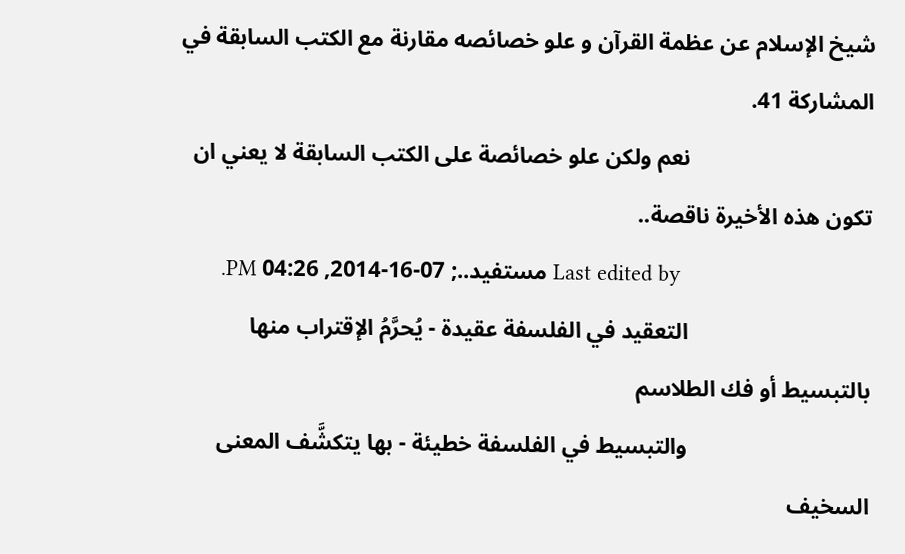شيخ الإسلام عن عظمة القرآن و علو خصائصه مقارنة مع الكتب السابقة في المشاركة 41.
                                نعم ولكن علو خصائصة على الكتب السابقة لا يعني ان تكون هذه الأخيرة ناقصة..
                                Last edited by مستفيد..; 07-16-2014, 04:26 PM.
                                التعقيد في الفلسفة عقيدة - يُحرَّمُ الإقتراب منها بالتبسيط أو فك الطلاسم
                                والتبسيط في الفلسفة خطيئة - بها يتكشَّف المعنى السخيف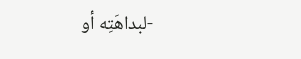-لبداهَتِه أو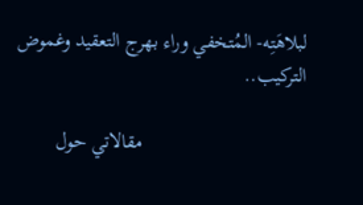لبلاهَتِه- المُتخفي وراء بهرج التعقيد وغموض التركيب..

                                مقالاتي حول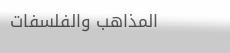المذاهب والفلسفات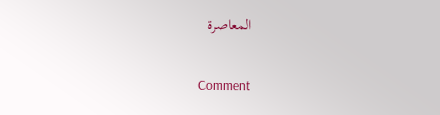المعاصرة

                                Comment